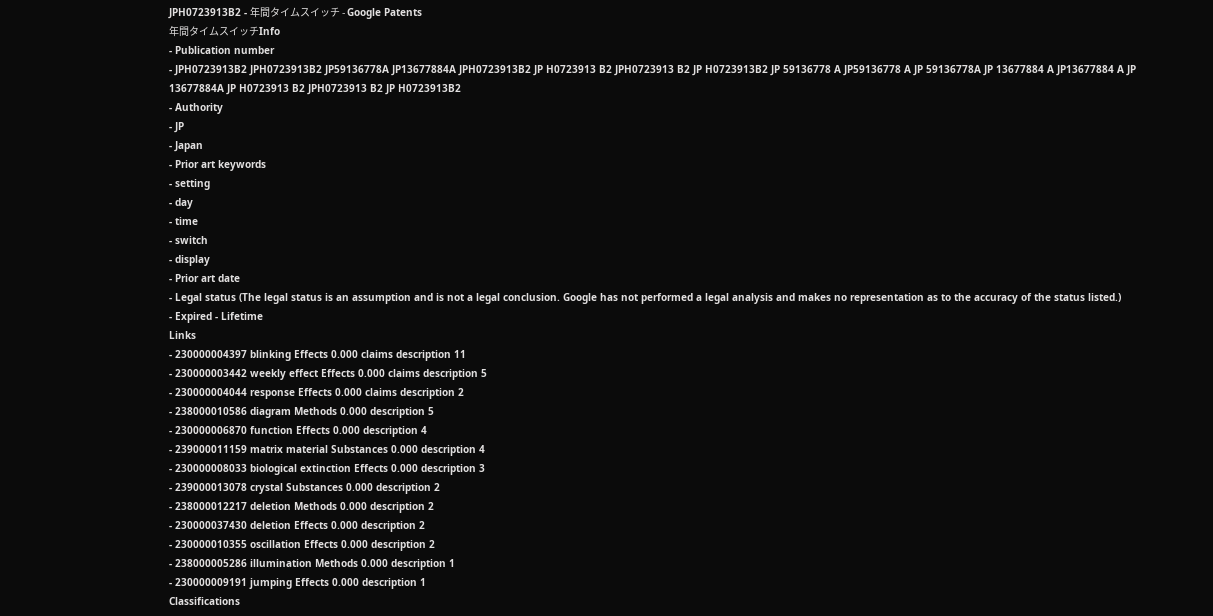JPH0723913B2 - 年間タイムスイッチ - Google Patents
年間タイムスイッチInfo
- Publication number
- JPH0723913B2 JPH0723913B2 JP59136778A JP13677884A JPH0723913B2 JP H0723913 B2 JPH0723913 B2 JP H0723913B2 JP 59136778 A JP59136778 A JP 59136778A JP 13677884 A JP13677884 A JP 13677884A JP H0723913 B2 JPH0723913 B2 JP H0723913B2
- Authority
- JP
- Japan
- Prior art keywords
- setting
- day
- time
- switch
- display
- Prior art date
- Legal status (The legal status is an assumption and is not a legal conclusion. Google has not performed a legal analysis and makes no representation as to the accuracy of the status listed.)
- Expired - Lifetime
Links
- 230000004397 blinking Effects 0.000 claims description 11
- 230000003442 weekly effect Effects 0.000 claims description 5
- 230000004044 response Effects 0.000 claims description 2
- 238000010586 diagram Methods 0.000 description 5
- 230000006870 function Effects 0.000 description 4
- 239000011159 matrix material Substances 0.000 description 4
- 230000008033 biological extinction Effects 0.000 description 3
- 239000013078 crystal Substances 0.000 description 2
- 238000012217 deletion Methods 0.000 description 2
- 230000037430 deletion Effects 0.000 description 2
- 230000010355 oscillation Effects 0.000 description 2
- 238000005286 illumination Methods 0.000 description 1
- 230000009191 jumping Effects 0.000 description 1
Classifications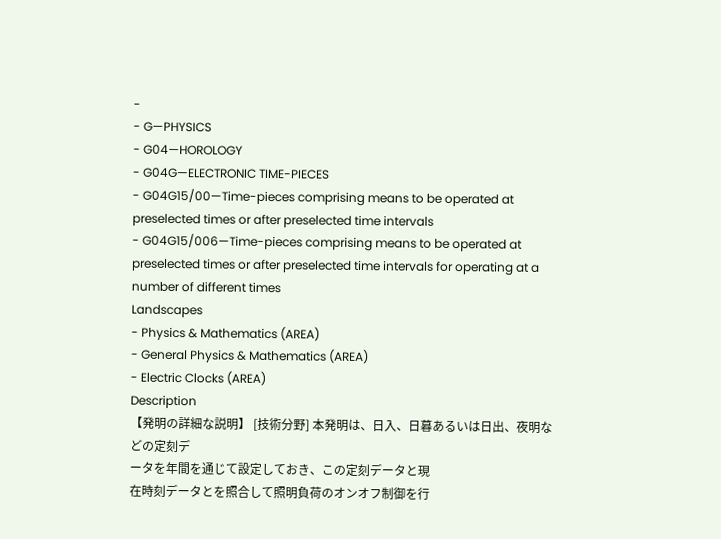-
- G—PHYSICS
- G04—HOROLOGY
- G04G—ELECTRONIC TIME-PIECES
- G04G15/00—Time-pieces comprising means to be operated at preselected times or after preselected time intervals
- G04G15/006—Time-pieces comprising means to be operated at preselected times or after preselected time intervals for operating at a number of different times
Landscapes
- Physics & Mathematics (AREA)
- General Physics & Mathematics (AREA)
- Electric Clocks (AREA)
Description
【発明の詳細な説明】 [技術分野] 本発明は、日入、日暮あるいは日出、夜明などの定刻デ
ータを年間を通じて設定しておき、この定刻データと現
在時刻データとを照合して照明負荷のオンオフ制御を行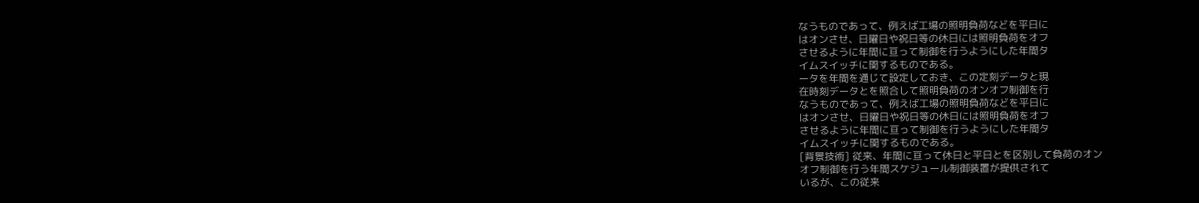なうものであって、例えば工場の照明負荷などを平日に
はオンさせ、日曜日や祝日等の休日には照明負荷をオフ
させるように年間に亘って制御を行うようにした年間タ
イムスイッチに関するものである。
ータを年間を通じて設定しておき、この定刻データと現
在時刻データとを照合して照明負荷のオンオフ制御を行
なうものであって、例えば工場の照明負荷などを平日に
はオンさせ、日曜日や祝日等の休日には照明負荷をオフ
させるように年間に亘って制御を行うようにした年間タ
イムスイッチに関するものである。
[背景技術] 従来、年間に亘って休日と平日とを区別して負荷のオン
オフ制御を行う年間スケジュール制御装置が提供されて
いるが、この従来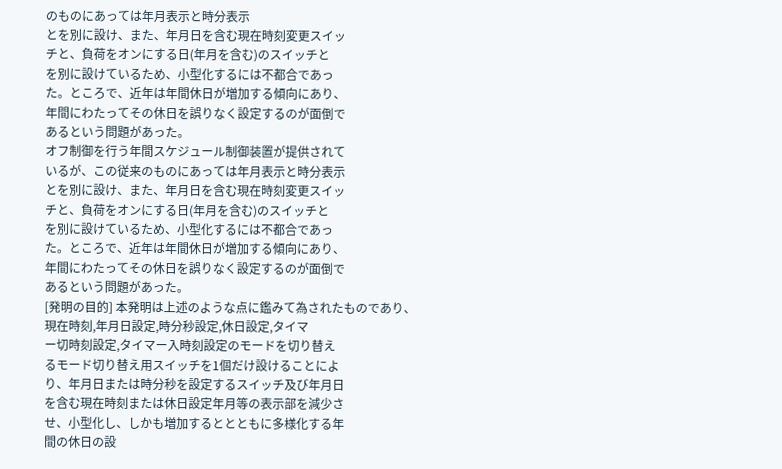のものにあっては年月表示と時分表示
とを別に設け、また、年月日を含む現在時刻変更スイッ
チと、負荷をオンにする日(年月を含む)のスイッチと
を別に設けているため、小型化するには不都合であっ
た。ところで、近年は年間休日が増加する傾向にあり、
年間にわたってその休日を誤りなく設定するのが面倒で
あるという問題があった。
オフ制御を行う年間スケジュール制御装置が提供されて
いるが、この従来のものにあっては年月表示と時分表示
とを別に設け、また、年月日を含む現在時刻変更スイッ
チと、負荷をオンにする日(年月を含む)のスイッチと
を別に設けているため、小型化するには不都合であっ
た。ところで、近年は年間休日が増加する傾向にあり、
年間にわたってその休日を誤りなく設定するのが面倒で
あるという問題があった。
[発明の目的] 本発明は上述のような点に鑑みて為されたものであり、
現在時刻,年月日設定,時分秒設定,休日設定,タイマ
ー切時刻設定,タイマー入時刻設定のモードを切り替え
るモード切り替え用スイッチを1個だけ設けることによ
り、年月日または時分秒を設定するスイッチ及び年月日
を含む現在時刻または休日設定年月等の表示部を減少さ
せ、小型化し、しかも増加するととともに多様化する年
間の休日の設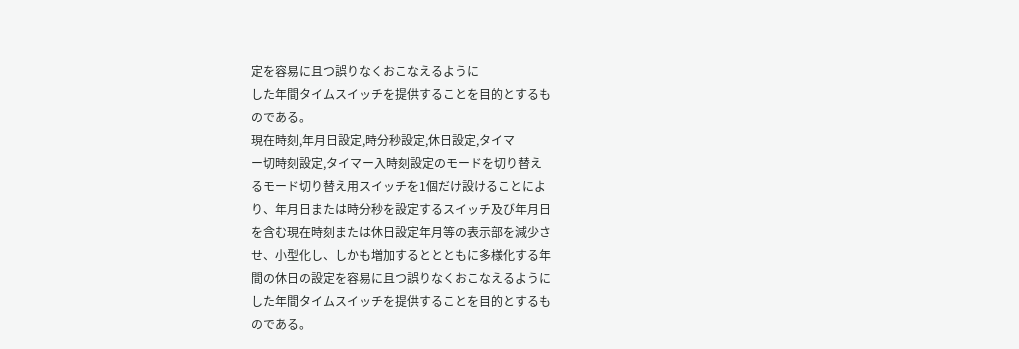定を容易に且つ誤りなくおこなえるように
した年間タイムスイッチを提供することを目的とするも
のである。
現在時刻,年月日設定,時分秒設定,休日設定,タイマ
ー切時刻設定,タイマー入時刻設定のモードを切り替え
るモード切り替え用スイッチを1個だけ設けることによ
り、年月日または時分秒を設定するスイッチ及び年月日
を含む現在時刻または休日設定年月等の表示部を減少さ
せ、小型化し、しかも増加するととともに多様化する年
間の休日の設定を容易に且つ誤りなくおこなえるように
した年間タイムスイッチを提供することを目的とするも
のである。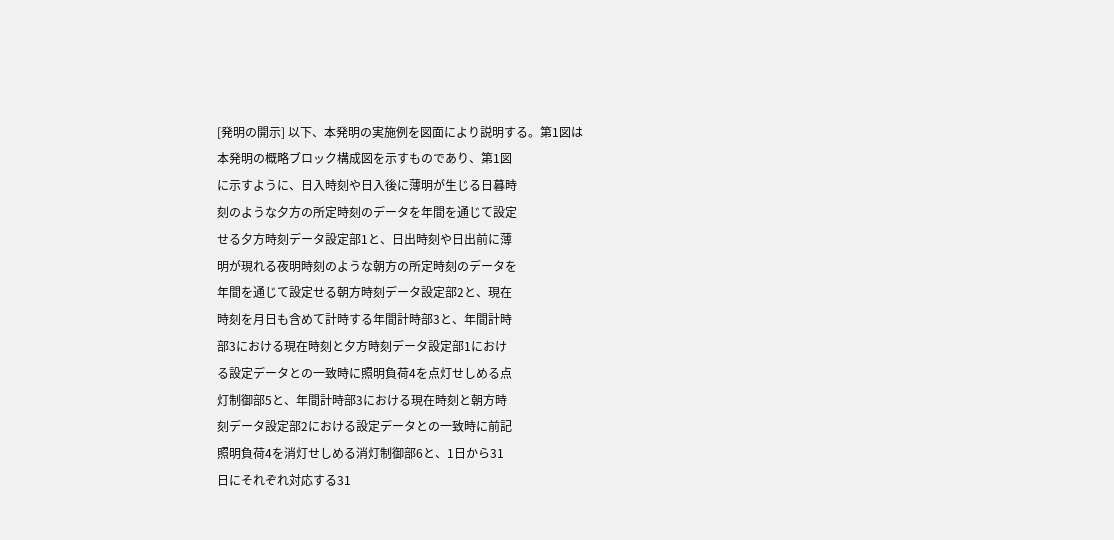[発明の開示] 以下、本発明の実施例を図面により説明する。第1図は
本発明の概略ブロック構成図を示すものであり、第1図
に示すように、日入時刻や日入後に薄明が生じる日暮時
刻のような夕方の所定時刻のデータを年間を通じて設定
せる夕方時刻データ設定部1と、日出時刻や日出前に薄
明が現れる夜明時刻のような朝方の所定時刻のデータを
年間を通じて設定せる朝方時刻データ設定部2と、現在
時刻を月日も含めて計時する年間計時部3と、年間計時
部3における現在時刻と夕方時刻データ設定部1におけ
る設定データとの一致時に照明負荷4を点灯せしめる点
灯制御部5と、年間計時部3における現在時刻と朝方時
刻データ設定部2における設定データとの一致時に前記
照明負荷4を消灯せしめる消灯制御部6と、1日から31
日にそれぞれ対応する31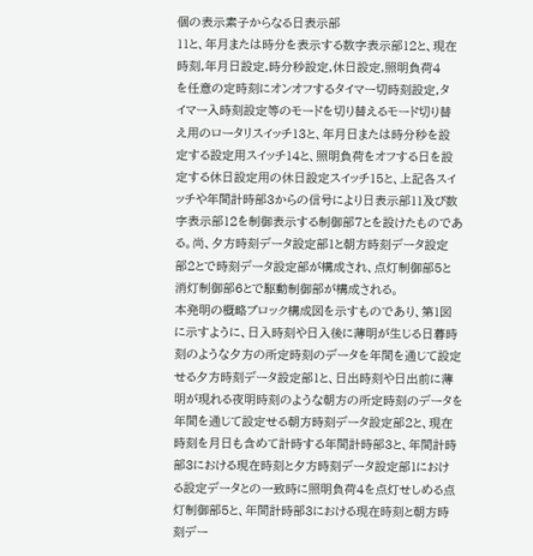個の表示素子からなる日表示部
11と、年月または時分を表示する数字表示部12と、現在
時刻,年月日設定,時分秒設定,休日設定,照明負荷4
を任意の定時刻にオンオフするタイマー切時刻設定,タ
イマー入時刻設定等のモードを切り替えるモード切り替
え用のロータリスイッチ13と、年月日または時分秒を設
定する設定用スイッチ14と、照明負荷をオフする日を設
定する休日設定用の休日設定スイッチ15と、上記各スイ
ッチや年間計時部3からの信号により日表示部11及び数
字表示部12を制御表示する制御部7とを設けたものであ
る。尚、夕方時刻データ設定部1と朝方時刻データ設定
部2とで時刻データ設定部が構成され、点灯制御部5と
消灯制御部6とで駆動制御部が構成される。
本発明の概略ブロック構成図を示すものであり、第1図
に示すように、日入時刻や日入後に薄明が生じる日暮時
刻のような夕方の所定時刻のデータを年間を通じて設定
せる夕方時刻データ設定部1と、日出時刻や日出前に薄
明が現れる夜明時刻のような朝方の所定時刻のデータを
年間を通じて設定せる朝方時刻データ設定部2と、現在
時刻を月日も含めて計時する年間計時部3と、年間計時
部3における現在時刻と夕方時刻データ設定部1におけ
る設定データとの一致時に照明負荷4を点灯せしめる点
灯制御部5と、年間計時部3における現在時刻と朝方時
刻デー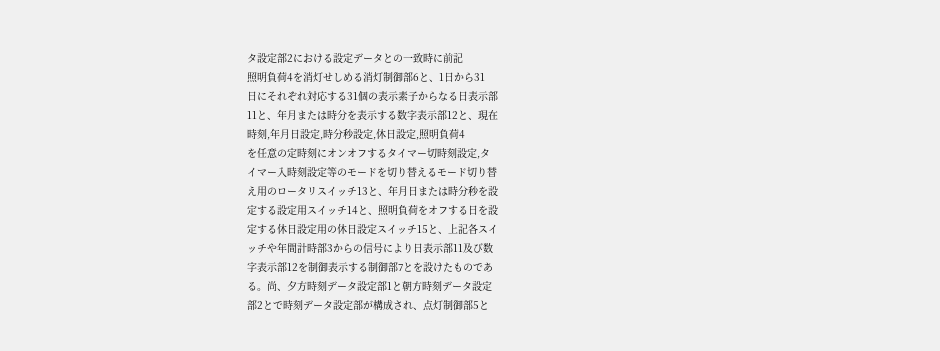タ設定部2における設定データとの一致時に前記
照明負荷4を消灯せしめる消灯制御部6と、1日から31
日にそれぞれ対応する31個の表示素子からなる日表示部
11と、年月または時分を表示する数字表示部12と、現在
時刻,年月日設定,時分秒設定,休日設定,照明負荷4
を任意の定時刻にオンオフするタイマー切時刻設定,タ
イマー入時刻設定等のモードを切り替えるモード切り替
え用のロータリスイッチ13と、年月日または時分秒を設
定する設定用スイッチ14と、照明負荷をオフする日を設
定する休日設定用の休日設定スイッチ15と、上記各スイ
ッチや年間計時部3からの信号により日表示部11及び数
字表示部12を制御表示する制御部7とを設けたものであ
る。尚、夕方時刻データ設定部1と朝方時刻データ設定
部2とで時刻データ設定部が構成され、点灯制御部5と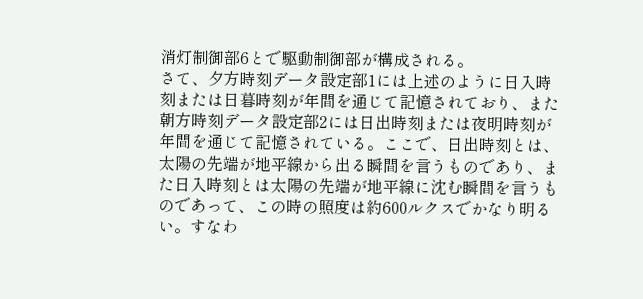消灯制御部6とで駆動制御部が構成される。
さて、夕方時刻データ設定部1には上述のように日入時
刻または日暮時刻が年間を通じて記憶されており、また
朝方時刻データ設定部2には日出時刻または夜明時刻が
年間を通じて記憶されている。ここで、日出時刻とは、
太陽の先端が地平線から出る瞬間を言うものであり、ま
た日入時刻とは太陽の先端が地平線に沈む瞬間を言うも
のであって、この時の照度は約600ルクスでかなり明る
い。すなわ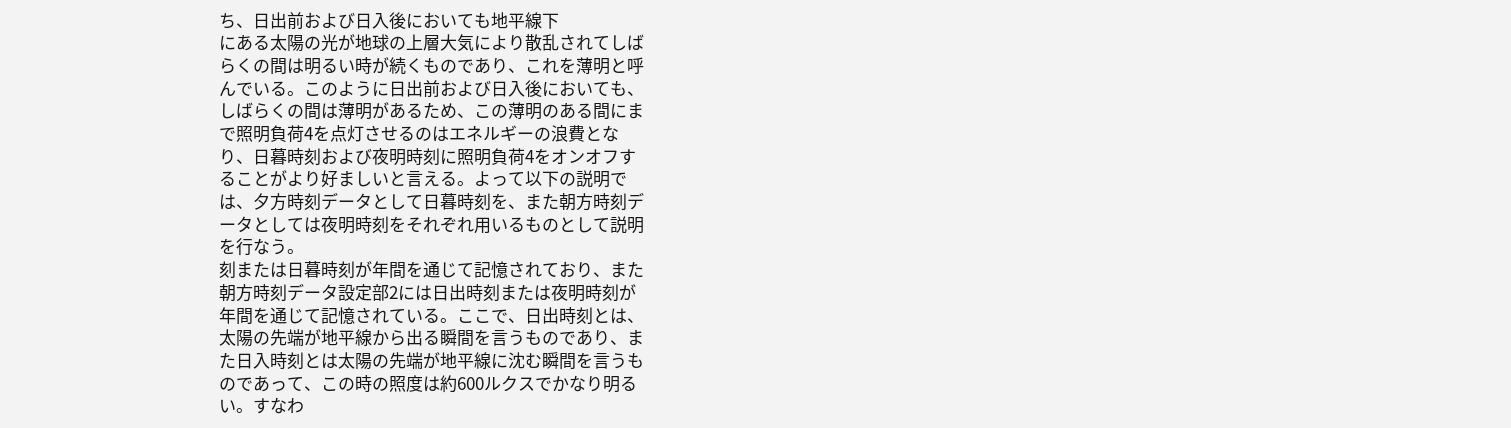ち、日出前および日入後においても地平線下
にある太陽の光が地球の上層大気により散乱されてしば
らくの間は明るい時が続くものであり、これを薄明と呼
んでいる。このように日出前および日入後においても、
しばらくの間は薄明があるため、この薄明のある間にま
で照明負荷4を点灯させるのはエネルギーの浪費とな
り、日暮時刻および夜明時刻に照明負荷4をオンオフす
ることがより好ましいと言える。よって以下の説明で
は、夕方時刻データとして日暮時刻を、また朝方時刻デ
ータとしては夜明時刻をそれぞれ用いるものとして説明
を行なう。
刻または日暮時刻が年間を通じて記憶されており、また
朝方時刻データ設定部2には日出時刻または夜明時刻が
年間を通じて記憶されている。ここで、日出時刻とは、
太陽の先端が地平線から出る瞬間を言うものであり、ま
た日入時刻とは太陽の先端が地平線に沈む瞬間を言うも
のであって、この時の照度は約600ルクスでかなり明る
い。すなわ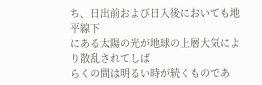ち、日出前および日入後においても地平線下
にある太陽の光が地球の上層大気により散乱されてしば
らくの間は明るい時が続くものであ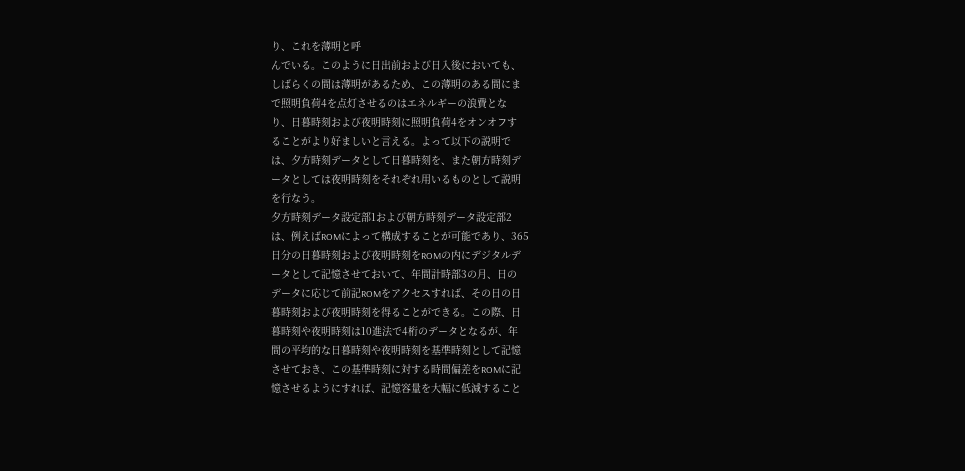り、これを薄明と呼
んでいる。このように日出前および日入後においても、
しばらくの間は薄明があるため、この薄明のある間にま
で照明負荷4を点灯させるのはエネルギーの浪費とな
り、日暮時刻および夜明時刻に照明負荷4をオンオフす
ることがより好ましいと言える。よって以下の説明で
は、夕方時刻データとして日暮時刻を、また朝方時刻デ
ータとしては夜明時刻をそれぞれ用いるものとして説明
を行なう。
夕方時刻データ設定部1および朝方時刻データ設定部2
は、例えばROMによって構成することが可能であり、365
日分の日暮時刻および夜明時刻をROMの内にデジタルデ
ータとして記憶させておいて、年間計時部3の月、日の
データに応じて前記ROMをアクセスすれば、その日の日
暮時刻および夜明時刻を得ることができる。この際、日
暮時刻や夜明時刻は10進法で4桁のデータとなるが、年
間の平均的な日暮時刻や夜明時刻を基準時刻として記憶
させておき、この基準時刻に対する時間偏差をROMに記
憶させるようにすれば、記憶容量を大幅に低減すること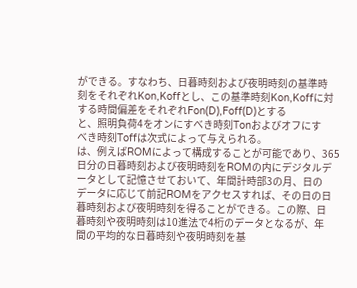ができる。すなわち、日暮時刻および夜明時刻の基準時
刻をそれぞれKon,Koffとし、この基準時刻Kon,Koffに対
する時間偏差をそれぞれFon(D),Foff(D)とする
と、照明負荷4をオンにすべき時刻Tonおよびオフにす
べき時刻Toffは次式によって与えられる。
は、例えばROMによって構成することが可能であり、365
日分の日暮時刻および夜明時刻をROMの内にデジタルデ
ータとして記憶させておいて、年間計時部3の月、日の
データに応じて前記ROMをアクセスすれば、その日の日
暮時刻および夜明時刻を得ることができる。この際、日
暮時刻や夜明時刻は10進法で4桁のデータとなるが、年
間の平均的な日暮時刻や夜明時刻を基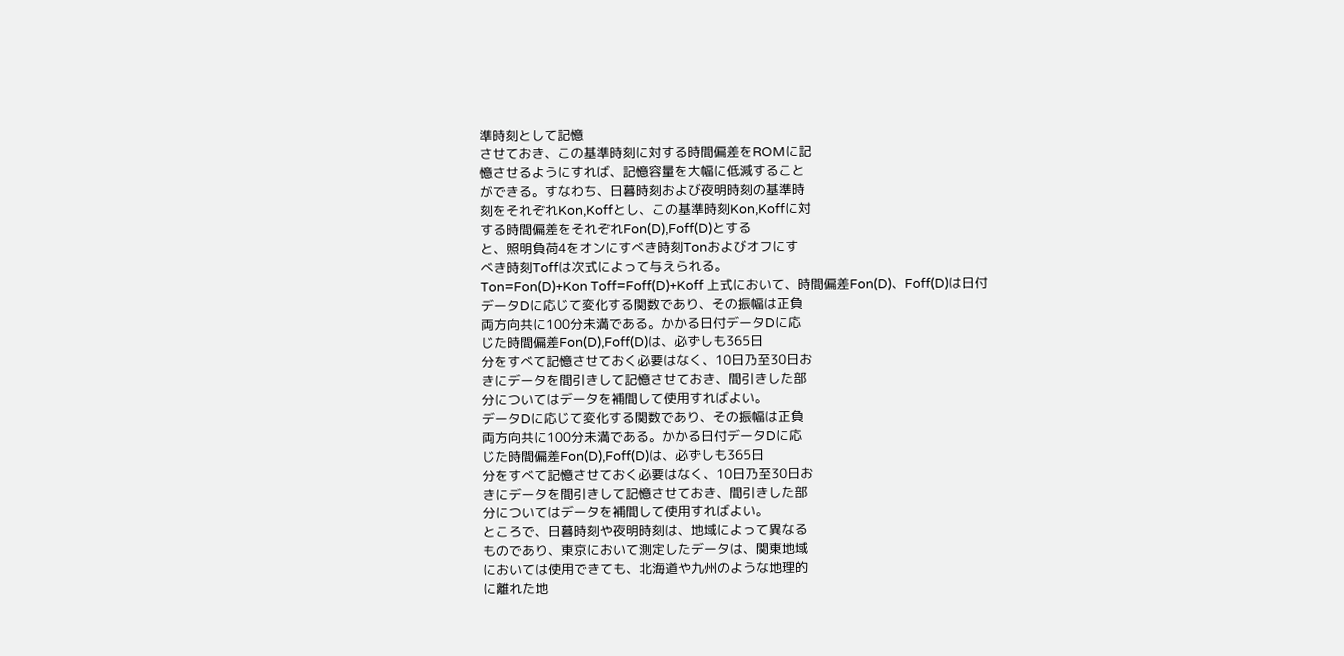準時刻として記憶
させておき、この基準時刻に対する時間偏差をROMに記
憶させるようにすれば、記憶容量を大幅に低減すること
ができる。すなわち、日暮時刻および夜明時刻の基準時
刻をそれぞれKon,Koffとし、この基準時刻Kon,Koffに対
する時間偏差をそれぞれFon(D),Foff(D)とする
と、照明負荷4をオンにすべき時刻Tonおよびオフにす
べき時刻Toffは次式によって与えられる。
Ton=Fon(D)+Kon Toff=Foff(D)+Koff 上式において、時間偏差Fon(D)、Foff(D)は日付
データDに応じて変化する関数であり、その振幅は正負
両方向共に100分未満である。かかる日付データDに応
じた時間偏差Fon(D),Foff(D)は、必ずしも365日
分をすべて記憶させておく必要はなく、10日乃至30日お
きにデータを間引きして記憶させておき、間引きした部
分についてはデータを補間して使用すればよい。
データDに応じて変化する関数であり、その振幅は正負
両方向共に100分未満である。かかる日付データDに応
じた時間偏差Fon(D),Foff(D)は、必ずしも365日
分をすべて記憶させておく必要はなく、10日乃至30日お
きにデータを間引きして記憶させておき、間引きした部
分についてはデータを補間して使用すればよい。
ところで、日暮時刻や夜明時刻は、地域によって異なる
ものであり、東京において測定したデータは、関東地域
においては使用できても、北海道や九州のような地理的
に離れた地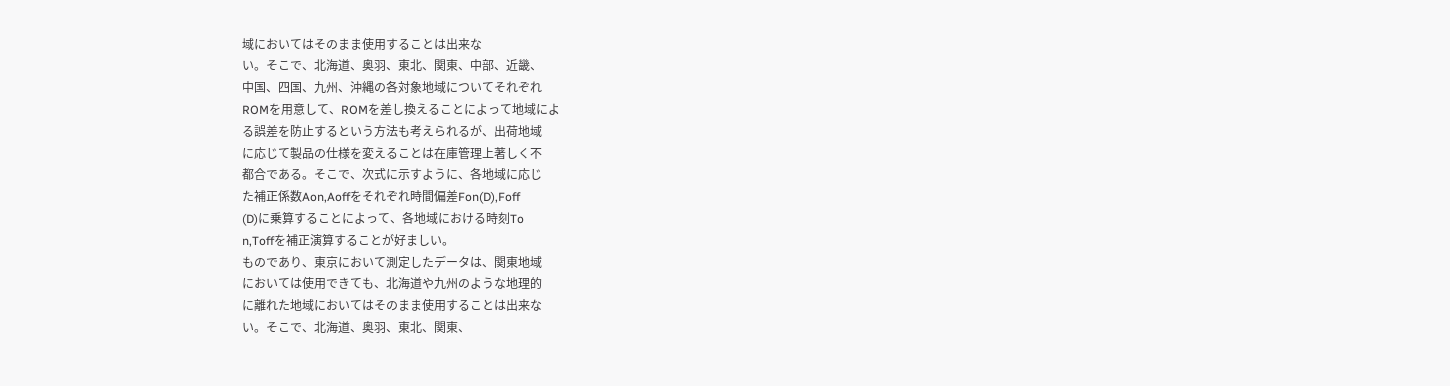域においてはそのまま使用することは出来な
い。そこで、北海道、奥羽、東北、関東、中部、近畿、
中国、四国、九州、沖縄の各対象地域についてそれぞれ
ROMを用意して、ROMを差し換えることによって地域によ
る誤差を防止するという方法も考えられるが、出荷地域
に応じて製品の仕様を変えることは在庫管理上著しく不
都合である。そこで、次式に示すように、各地域に応じ
た補正係数Aon,Aoffをそれぞれ時間偏差Fon(D),Foff
(D)に乗算することによって、各地域における時刻To
n,Toffを補正演算することが好ましい。
ものであり、東京において測定したデータは、関東地域
においては使用できても、北海道や九州のような地理的
に離れた地域においてはそのまま使用することは出来な
い。そこで、北海道、奥羽、東北、関東、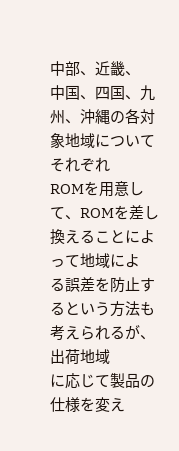中部、近畿、
中国、四国、九州、沖縄の各対象地域についてそれぞれ
ROMを用意して、ROMを差し換えることによって地域によ
る誤差を防止するという方法も考えられるが、出荷地域
に応じて製品の仕様を変え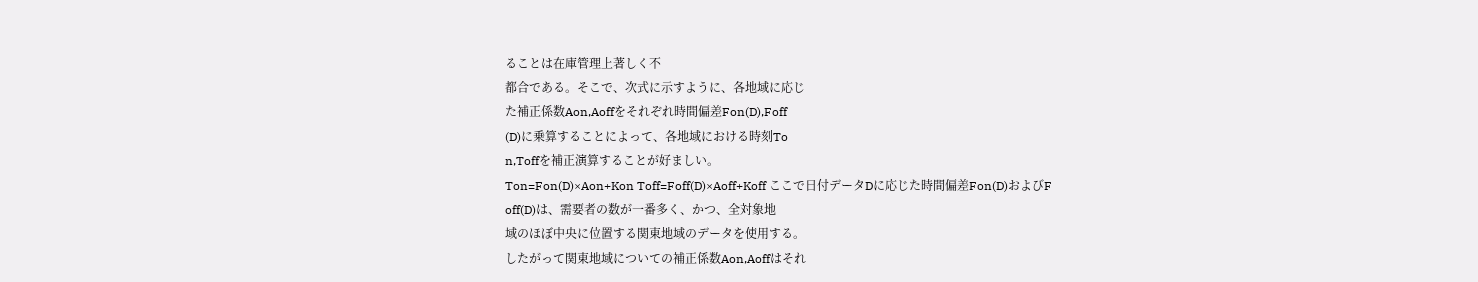ることは在庫管理上著しく不
都合である。そこで、次式に示すように、各地域に応じ
た補正係数Aon,Aoffをそれぞれ時間偏差Fon(D),Foff
(D)に乗算することによって、各地域における時刻To
n,Toffを補正演算することが好ましい。
Ton=Fon(D)×Aon+Kon Toff=Foff(D)×Aoff+Koff ここで日付データDに応じた時間偏差Fon(D)およびF
off(D)は、需要者の数が一番多く、かつ、全対象地
域のほぼ中央に位置する関東地域のデータを使用する。
したがって関東地域についての補正係数Aon,Aoffはそれ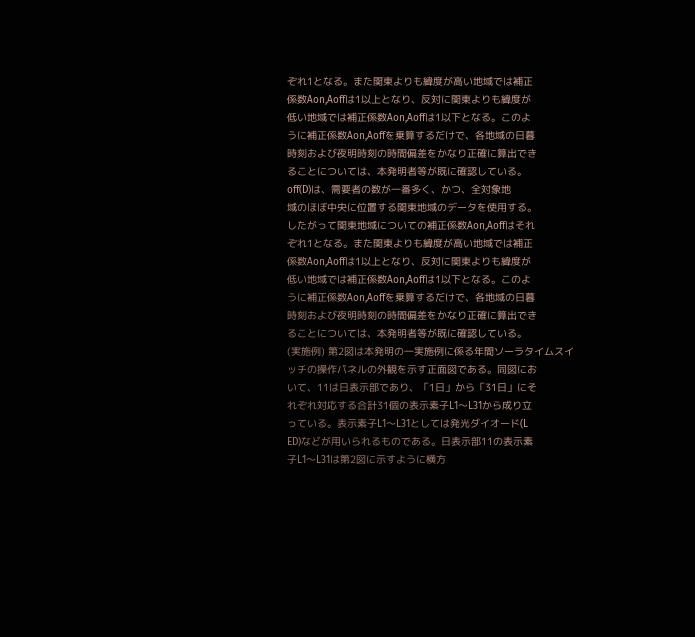ぞれ1となる。また関東よりも緯度が高い地域では補正
係数Aon,Aoffは1以上となり、反対に関東よりも緯度が
低い地域では補正係数Aon,Aoffは1以下となる。このよ
うに補正係数Aon,Aoffを乗算するだけで、各地域の日暮
時刻および夜明時刻の時間偏差をかなり正確に算出でき
ることについては、本発明者等が既に確認している。
off(D)は、需要者の数が一番多く、かつ、全対象地
域のほぼ中央に位置する関東地域のデータを使用する。
したがって関東地域についての補正係数Aon,Aoffはそれ
ぞれ1となる。また関東よりも緯度が高い地域では補正
係数Aon,Aoffは1以上となり、反対に関東よりも緯度が
低い地域では補正係数Aon,Aoffは1以下となる。このよ
うに補正係数Aon,Aoffを乗算するだけで、各地域の日暮
時刻および夜明時刻の時間偏差をかなり正確に算出でき
ることについては、本発明者等が既に確認している。
(実施例) 第2図は本発明の一実施例に係る年間ソーラタイムスイ
ッチの操作パネルの外観を示す正面図である。同図にお
いて、11は日表示部であり、「1日」から「31日」にそ
れぞれ対応する合計31個の表示素子L1〜L31から成り立
っている。表示素子L1〜L31としては発光ダイオード(L
ED)などが用いられるものである。日表示部11の表示素
子L1〜L31は第2図に示すように横方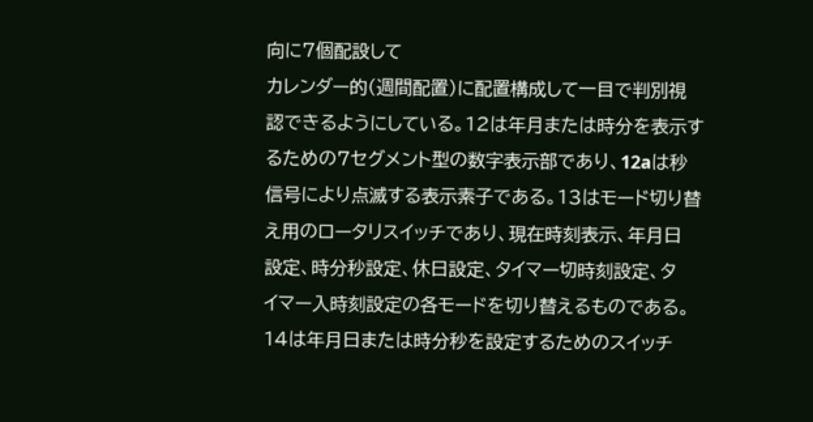向に7個配設して
カレンダー的(週間配置)に配置構成して一目で判別視
認できるようにしている。12は年月または時分を表示す
るための7セグメント型の数字表示部であり、12aは秒
信号により点滅する表示素子である。13はモード切り替
え用のロータリスイッチであり、現在時刻表示、年月日
設定、時分秒設定、休日設定、タイマー切時刻設定、タ
イマー入時刻設定の各モードを切り替えるものである。
14は年月日または時分秒を設定するためのスイッチ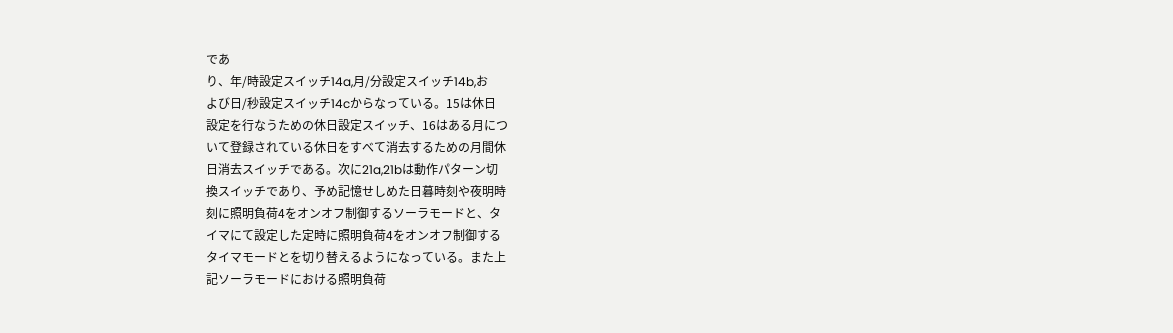であ
り、年/時設定スイッチ14a,月/分設定スイッチ14b,お
よび日/秒設定スイッチ14cからなっている。15は休日
設定を行なうための休日設定スイッチ、16はある月につ
いて登録されている休日をすべて消去するための月間休
日消去スイッチである。次に21a,21bは動作パターン切
換スイッチであり、予め記憶せしめた日暮時刻や夜明時
刻に照明負荷4をオンオフ制御するソーラモードと、タ
イマにて設定した定時に照明負荷4をオンオフ制御する
タイマモードとを切り替えるようになっている。また上
記ソーラモードにおける照明負荷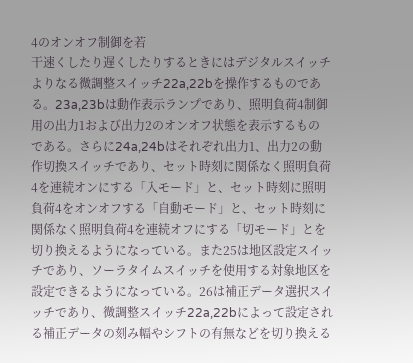4のオンオフ制御を若
干速くしたり遅くしたりするときにはデジタルスイッチ
よりなる微調整スイッチ22a,22bを操作するものであ
る。23a,23bは動作表示ランプであり、照明負荷4制御
用の出力1および出力2のオンオフ状態を表示するもの
である。さらに24a,24bはそれぞれ出力1、出力2の動
作切換スイッチであり、セット時刻に関係なく照明負荷
4を連続オンにする「入モード」と、セット時刻に照明
負荷4をオンオフする「自動モード」と、セット時刻に
関係なく照明負荷4を連続オフにする「切モード」とを
切り換えるようになっている。また25は地区設定スイッ
チであり、ソーラタイムスイッチを使用する対象地区を
設定できるようになっている。26は補正データ選択スイ
ッチであり、微調整スイッチ22a,22bによって設定され
る補正データの刻み幅やシフトの有無などを切り換える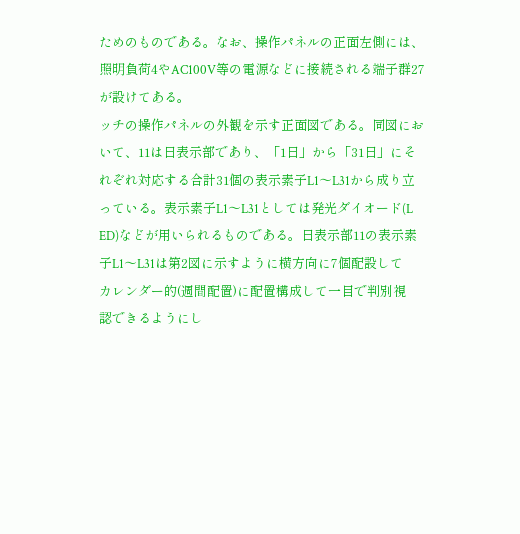ためのものである。なお、操作パネルの正面左側には、
照明負荷4やAC100V等の電源などに接続される端子群27
が設けてある。
ッチの操作パネルの外観を示す正面図である。同図にお
いて、11は日表示部であり、「1日」から「31日」にそ
れぞれ対応する合計31個の表示素子L1〜L31から成り立
っている。表示素子L1〜L31としては発光ダイオード(L
ED)などが用いられるものである。日表示部11の表示素
子L1〜L31は第2図に示すように横方向に7個配設して
カレンダー的(週間配置)に配置構成して一目で判別視
認できるようにし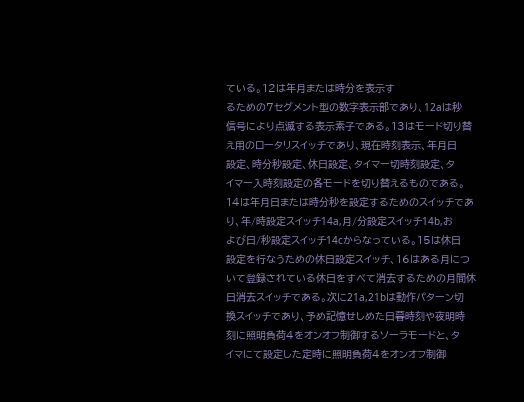ている。12は年月または時分を表示す
るための7セグメント型の数字表示部であり、12aは秒
信号により点滅する表示素子である。13はモード切り替
え用のロータリスイッチであり、現在時刻表示、年月日
設定、時分秒設定、休日設定、タイマー切時刻設定、タ
イマー入時刻設定の各モードを切り替えるものである。
14は年月日または時分秒を設定するためのスイッチであ
り、年/時設定スイッチ14a,月/分設定スイッチ14b,お
よび日/秒設定スイッチ14cからなっている。15は休日
設定を行なうための休日設定スイッチ、16はある月につ
いて登録されている休日をすべて消去するための月間休
日消去スイッチである。次に21a,21bは動作パターン切
換スイッチであり、予め記憶せしめた日暮時刻や夜明時
刻に照明負荷4をオンオフ制御するソーラモードと、タ
イマにて設定した定時に照明負荷4をオンオフ制御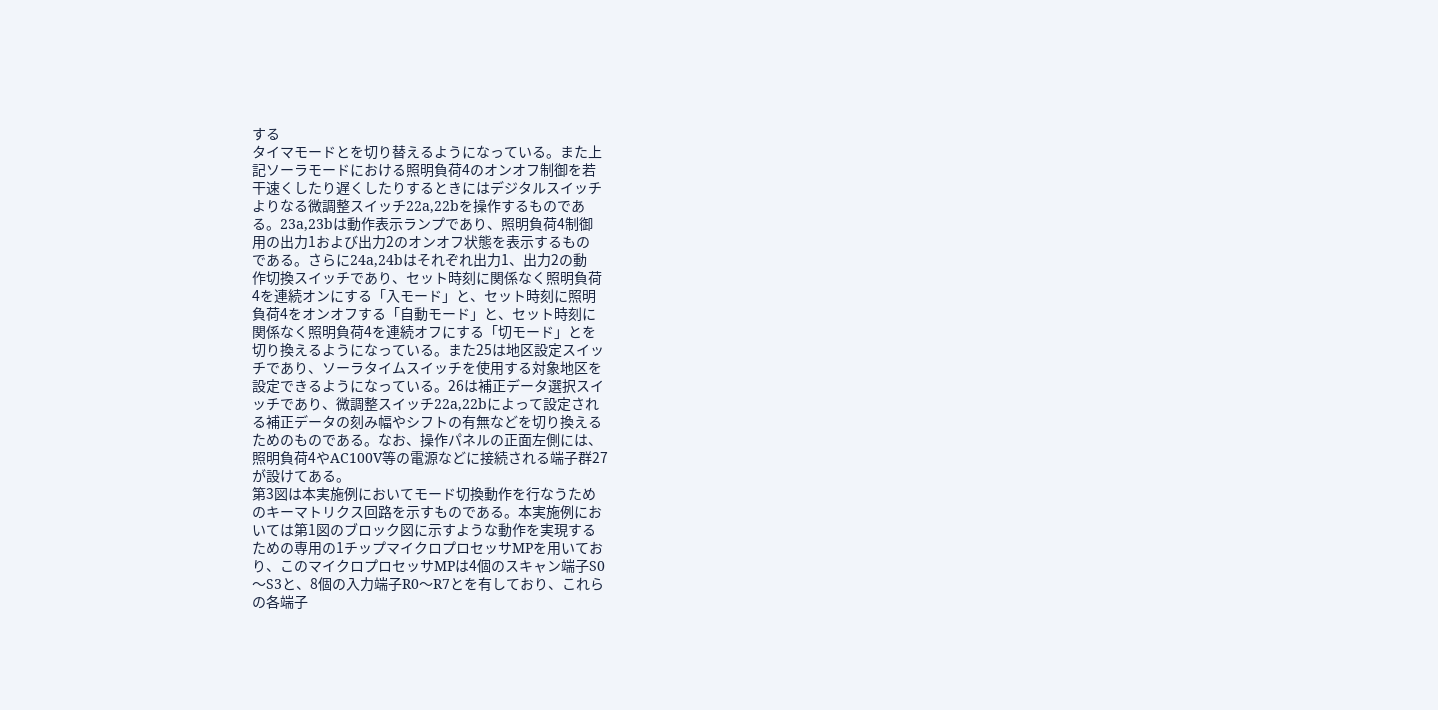する
タイマモードとを切り替えるようになっている。また上
記ソーラモードにおける照明負荷4のオンオフ制御を若
干速くしたり遅くしたりするときにはデジタルスイッチ
よりなる微調整スイッチ22a,22bを操作するものであ
る。23a,23bは動作表示ランプであり、照明負荷4制御
用の出力1および出力2のオンオフ状態を表示するもの
である。さらに24a,24bはそれぞれ出力1、出力2の動
作切換スイッチであり、セット時刻に関係なく照明負荷
4を連続オンにする「入モード」と、セット時刻に照明
負荷4をオンオフする「自動モード」と、セット時刻に
関係なく照明負荷4を連続オフにする「切モード」とを
切り換えるようになっている。また25は地区設定スイッ
チであり、ソーラタイムスイッチを使用する対象地区を
設定できるようになっている。26は補正データ選択スイ
ッチであり、微調整スイッチ22a,22bによって設定され
る補正データの刻み幅やシフトの有無などを切り換える
ためのものである。なお、操作パネルの正面左側には、
照明負荷4やAC100V等の電源などに接続される端子群27
が設けてある。
第3図は本実施例においてモード切換動作を行なうため
のキーマトリクス回路を示すものである。本実施例にお
いては第1図のブロック図に示すような動作を実現する
ための専用の1チップマイクロプロセッサMPを用いてお
り、このマイクロプロセッサMPは4個のスキャン端子S0
〜S3と、8個の入力端子R0〜R7とを有しており、これら
の各端子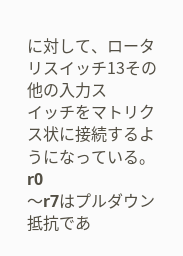に対して、ロータリスイッチ13その他の入力ス
イッチをマトリクス状に接続するようになっている。r0
〜r7はプルダウン抵抗であ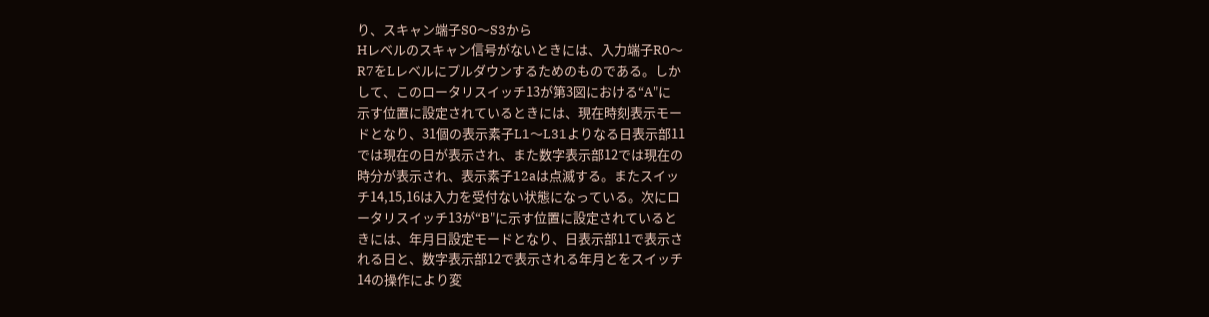り、スキャン端子S0〜S3から
Hレベルのスキャン信号がないときには、入力端子R0〜
R7をLレベルにプルダウンするためのものである。しか
して、このロータリスイッチ13が第3図における“A"に
示す位置に設定されているときには、現在時刻表示モー
ドとなり、31個の表示素子L1〜L31よりなる日表示部11
では現在の日が表示され、また数字表示部12では現在の
時分が表示され、表示素子12aは点滅する。またスイッ
チ14,15,16は入力を受付ない状態になっている。次にロ
ータリスイッチ13が“B"に示す位置に設定されていると
きには、年月日設定モードとなり、日表示部11で表示さ
れる日と、数字表示部12で表示される年月とをスイッチ
14の操作により変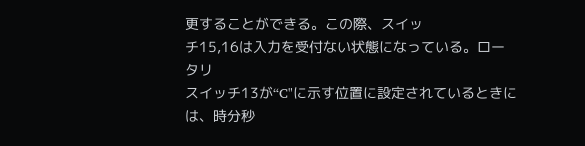更することができる。この際、スイッ
チ15,16は入力を受付ない状態になっている。ロータリ
スイッチ13が“C"に示す位置に設定されているときに
は、時分秒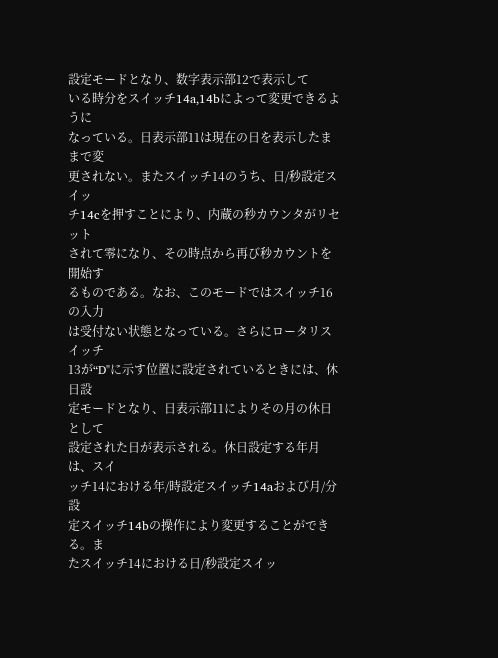設定モードとなり、数字表示部12で表示して
いる時分をスイッチ14a,14bによって変更できるように
なっている。日表示部11は現在の日を表示したままで変
更されない。またスイッチ14のうち、日/秒設定スイッ
チ14cを押すことにより、内蔵の秒カウンタがリセット
されて零になり、その時点から再び秒カウントを開始す
るものである。なお、このモードではスイッチ16の入力
は受付ない状態となっている。さらにロータリスイッチ
13が“D"に示す位置に設定されているときには、休日設
定モードとなり、日表示部11によりその月の休日として
設定された日が表示される。休日設定する年月は、スイ
ッチ14における年/時設定スイッチ14aおよび月/分設
定スイッチ14bの操作により変更することができる。ま
たスイッチ14における日/秒設定スイッ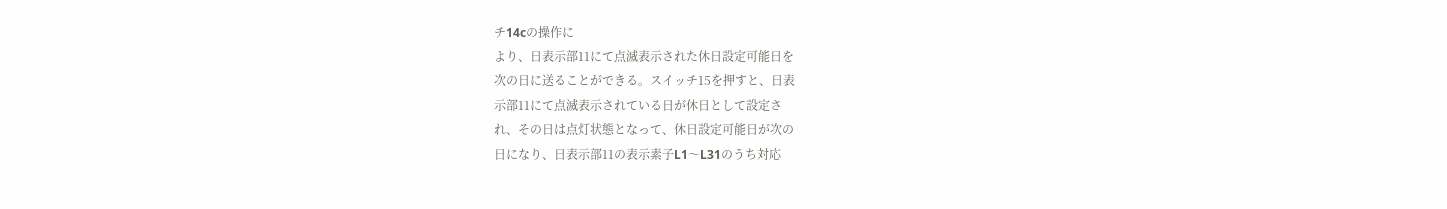チ14cの操作に
より、日表示部11にて点滅表示された休日設定可能日を
次の日に送ることができる。スイッチ15を押すと、日表
示部11にて点滅表示されている日が休日として設定さ
れ、その日は点灯状態となって、休日設定可能日が次の
日になり、日表示部11の表示素子L1〜L31のうち対応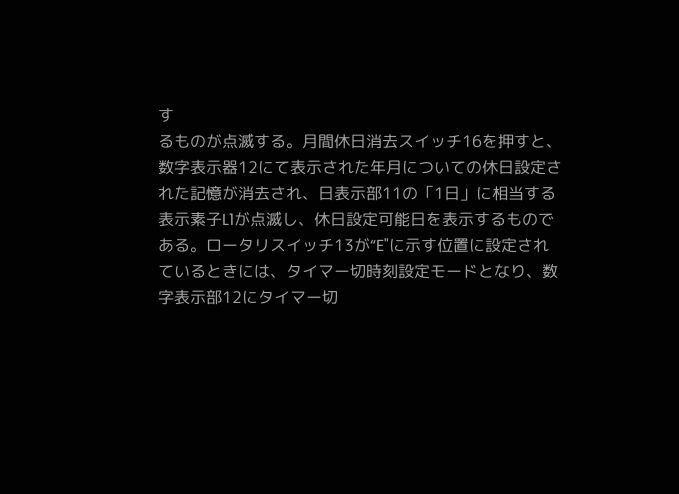す
るものが点滅する。月間休日消去スイッチ16を押すと、
数字表示器12にて表示された年月についての休日設定さ
れた記憶が消去され、日表示部11の「1日」に相当する
表示素子L1が点滅し、休日設定可能日を表示するもので
ある。ロータリスイッチ13が“E"に示す位置に設定され
ているときには、タイマー切時刻設定モードとなり、数
字表示部12にタイマー切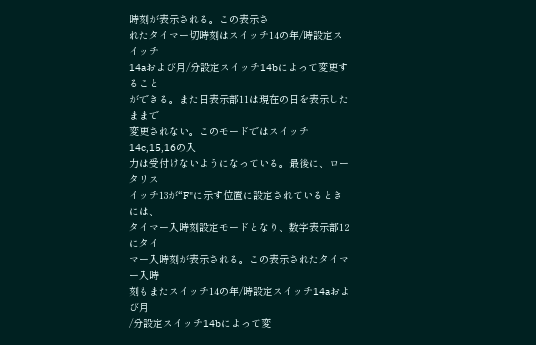時刻が表示される。この表示さ
れたタイマー切時刻はスイッチ14の年/時設定スイッチ
14aおよび月/分設定スイッチ14bによって変更すること
ができる。また日表示部11は現在の日を表示したままで
変更されない。このモードではスイッチ14c,15,16の入
力は受付けないようになっている。最後に、ロータリス
イッチ13が“F"に示す位置に設定されているときには、
タイマー入時刻設定モードとなり、数字表示部12にタイ
マー入時刻が表示される。この表示されたタイマー入時
刻もまたスイッチ14の年/時設定スイッチ14aおよび月
/分設定スイッチ14bによって変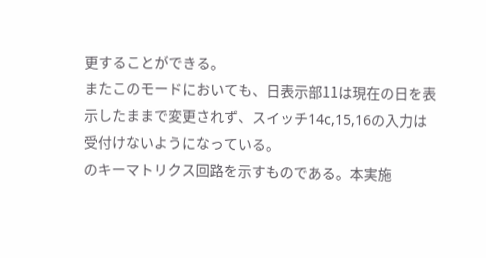更することができる。
またこのモードにおいても、日表示部11は現在の日を表
示したままで変更されず、スイッチ14c,15,16の入力は
受付けないようになっている。
のキーマトリクス回路を示すものである。本実施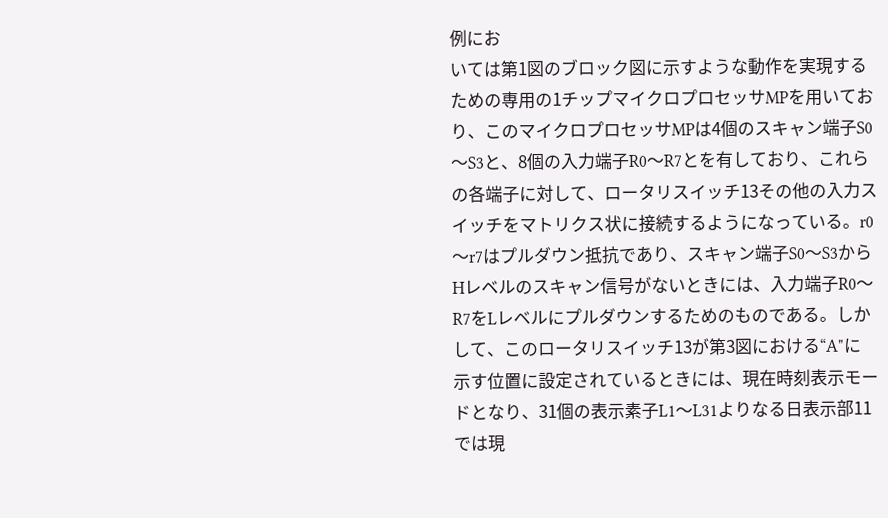例にお
いては第1図のブロック図に示すような動作を実現する
ための専用の1チップマイクロプロセッサMPを用いてお
り、このマイクロプロセッサMPは4個のスキャン端子S0
〜S3と、8個の入力端子R0〜R7とを有しており、これら
の各端子に対して、ロータリスイッチ13その他の入力ス
イッチをマトリクス状に接続するようになっている。r0
〜r7はプルダウン抵抗であり、スキャン端子S0〜S3から
Hレベルのスキャン信号がないときには、入力端子R0〜
R7をLレベルにプルダウンするためのものである。しか
して、このロータリスイッチ13が第3図における“A"に
示す位置に設定されているときには、現在時刻表示モー
ドとなり、31個の表示素子L1〜L31よりなる日表示部11
では現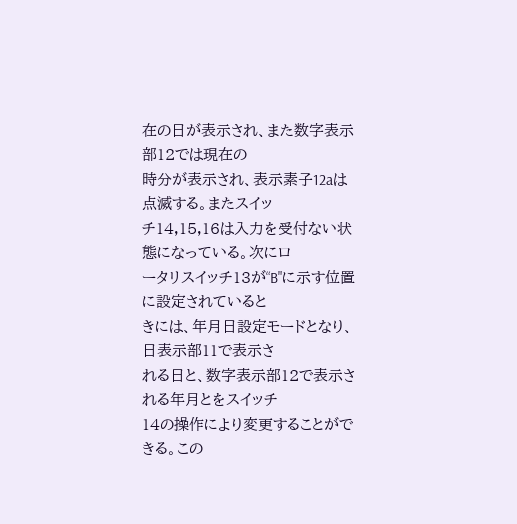在の日が表示され、また数字表示部12では現在の
時分が表示され、表示素子12aは点滅する。またスイッ
チ14,15,16は入力を受付ない状態になっている。次にロ
ータリスイッチ13が“B"に示す位置に設定されていると
きには、年月日設定モードとなり、日表示部11で表示さ
れる日と、数字表示部12で表示される年月とをスイッチ
14の操作により変更することができる。この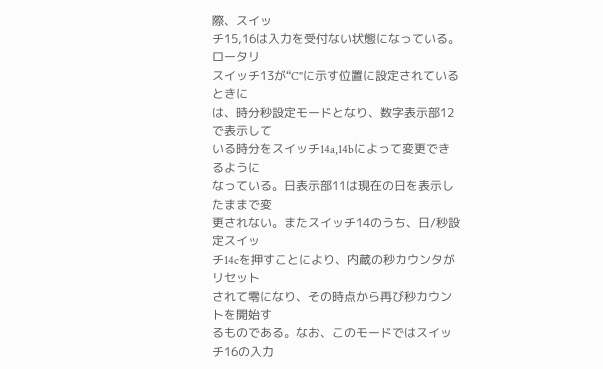際、スイッ
チ15,16は入力を受付ない状態になっている。ロータリ
スイッチ13が“C"に示す位置に設定されているときに
は、時分秒設定モードとなり、数字表示部12で表示して
いる時分をスイッチ14a,14bによって変更できるように
なっている。日表示部11は現在の日を表示したままで変
更されない。またスイッチ14のうち、日/秒設定スイッ
チ14cを押すことにより、内蔵の秒カウンタがリセット
されて零になり、その時点から再び秒カウントを開始す
るものである。なお、このモードではスイッチ16の入力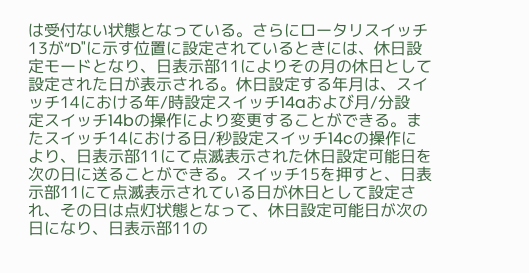は受付ない状態となっている。さらにロータリスイッチ
13が“D"に示す位置に設定されているときには、休日設
定モードとなり、日表示部11によりその月の休日として
設定された日が表示される。休日設定する年月は、スイ
ッチ14における年/時設定スイッチ14aおよび月/分設
定スイッチ14bの操作により変更することができる。ま
たスイッチ14における日/秒設定スイッチ14cの操作に
より、日表示部11にて点滅表示された休日設定可能日を
次の日に送ることができる。スイッチ15を押すと、日表
示部11にて点滅表示されている日が休日として設定さ
れ、その日は点灯状態となって、休日設定可能日が次の
日になり、日表示部11の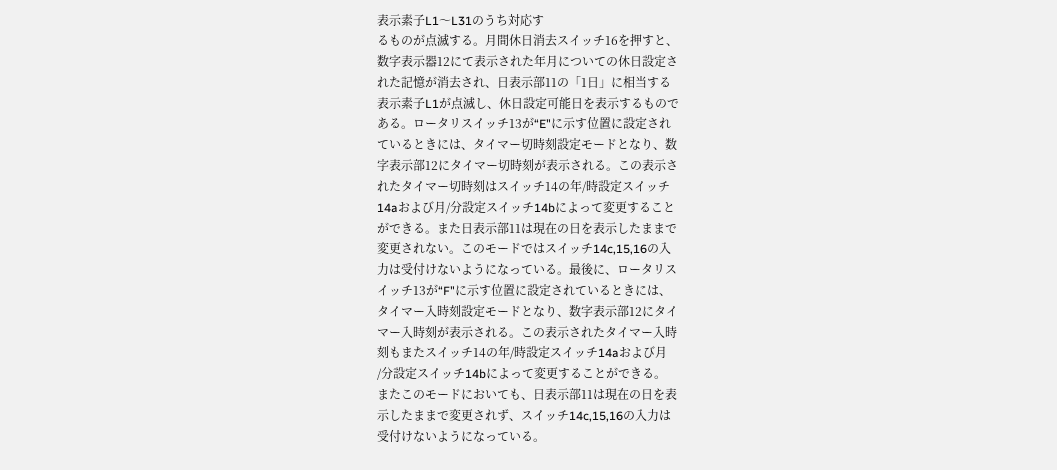表示素子L1〜L31のうち対応す
るものが点滅する。月間休日消去スイッチ16を押すと、
数字表示器12にて表示された年月についての休日設定さ
れた記憶が消去され、日表示部11の「1日」に相当する
表示素子L1が点滅し、休日設定可能日を表示するもので
ある。ロータリスイッチ13が“E"に示す位置に設定され
ているときには、タイマー切時刻設定モードとなり、数
字表示部12にタイマー切時刻が表示される。この表示さ
れたタイマー切時刻はスイッチ14の年/時設定スイッチ
14aおよび月/分設定スイッチ14bによって変更すること
ができる。また日表示部11は現在の日を表示したままで
変更されない。このモードではスイッチ14c,15,16の入
力は受付けないようになっている。最後に、ロータリス
イッチ13が“F"に示す位置に設定されているときには、
タイマー入時刻設定モードとなり、数字表示部12にタイ
マー入時刻が表示される。この表示されたタイマー入時
刻もまたスイッチ14の年/時設定スイッチ14aおよび月
/分設定スイッチ14bによって変更することができる。
またこのモードにおいても、日表示部11は現在の日を表
示したままで変更されず、スイッチ14c,15,16の入力は
受付けないようになっている。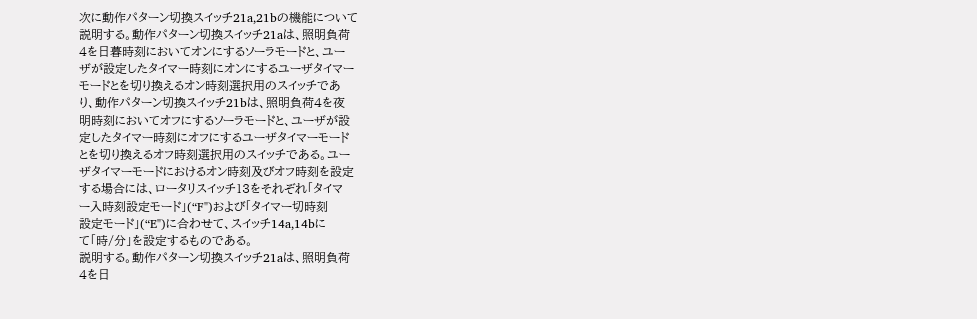次に動作パターン切換スイッチ21a,21bの機能について
説明する。動作パターン切換スイッチ21aは、照明負荷
4を日暮時刻においてオンにするソーラモードと、ユー
ザが設定したタイマー時刻にオンにするユーザタイマー
モードとを切り換えるオン時刻選択用のスイッチであ
り、動作パターン切換スイッチ21bは、照明負荷4を夜
明時刻においてオフにするソーラモードと、ユーザが設
定したタイマー時刻にオフにするユーザタイマーモード
とを切り換えるオフ時刻選択用のスイッチである。ユー
ザタイマーモードにおけるオン時刻及びオフ時刻を設定
する場合には、ロータリスイッチ13をそれぞれ「タイマ
ー入時刻設定モード」(“F")および「タイマー切時刻
設定モード」(“E")に合わせて、スイッチ14a,14bに
て「時/分」を設定するものである。
説明する。動作パターン切換スイッチ21aは、照明負荷
4を日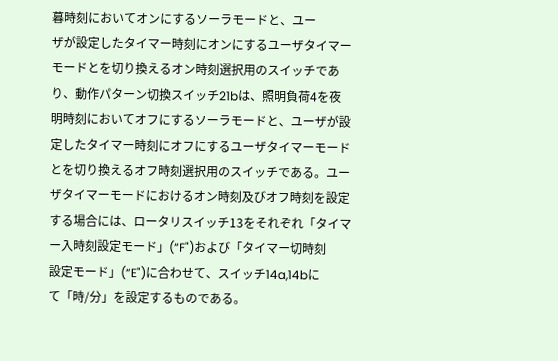暮時刻においてオンにするソーラモードと、ユー
ザが設定したタイマー時刻にオンにするユーザタイマー
モードとを切り換えるオン時刻選択用のスイッチであ
り、動作パターン切換スイッチ21bは、照明負荷4を夜
明時刻においてオフにするソーラモードと、ユーザが設
定したタイマー時刻にオフにするユーザタイマーモード
とを切り換えるオフ時刻選択用のスイッチである。ユー
ザタイマーモードにおけるオン時刻及びオフ時刻を設定
する場合には、ロータリスイッチ13をそれぞれ「タイマ
ー入時刻設定モード」(“F")および「タイマー切時刻
設定モード」(“E")に合わせて、スイッチ14a,14bに
て「時/分」を設定するものである。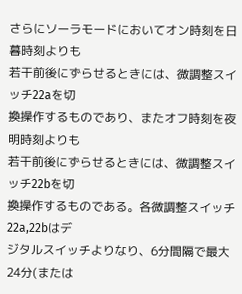さらにソーラモードにおいてオン時刻を日暮時刻よりも
若干前後にずらせるときには、微調整スイッチ22aを切
換操作するものであり、またオフ時刻を夜明時刻よりも
若干前後にずらせるときには、微調整スイッチ22bを切
換操作するものである。各微調整スイッチ22a,22bはデ
ジタルスイッチよりなり、6分間隔で最大24分(または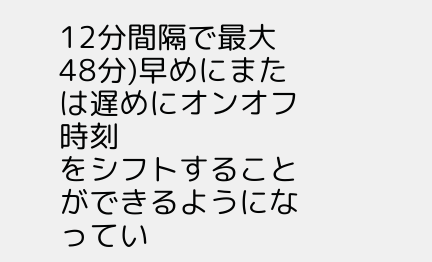12分間隔で最大48分)早めにまたは遅めにオンオフ時刻
をシフトすることができるようになってい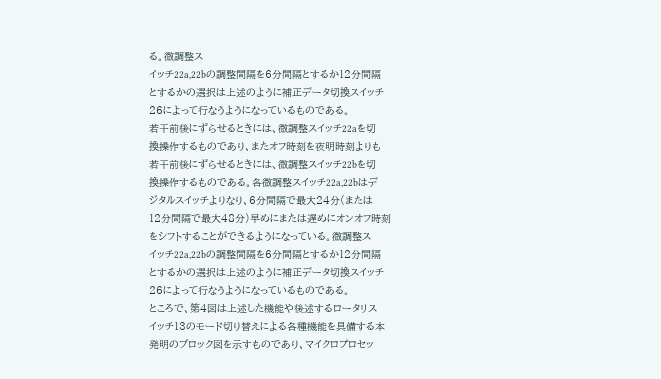る。微調整ス
イッチ22a,22bの調整間隔を6分間隔とするか12分間隔
とするかの選択は上述のように補正データ切換スイッチ
26によって行なうようになっているものである。
若干前後にずらせるときには、微調整スイッチ22aを切
換操作するものであり、またオフ時刻を夜明時刻よりも
若干前後にずらせるときには、微調整スイッチ22bを切
換操作するものである。各微調整スイッチ22a,22bはデ
ジタルスイッチよりなり、6分間隔で最大24分(または
12分間隔で最大48分)早めにまたは遅めにオンオフ時刻
をシフトすることができるようになっている。微調整ス
イッチ22a,22bの調整間隔を6分間隔とするか12分間隔
とするかの選択は上述のように補正データ切換スイッチ
26によって行なうようになっているものである。
ところで、第4図は上述した機能や後述するロータリス
イッチ13のモード切り替えによる各種機能を具備する本
発明のブロック図を示すものであり、マイクロプロセッ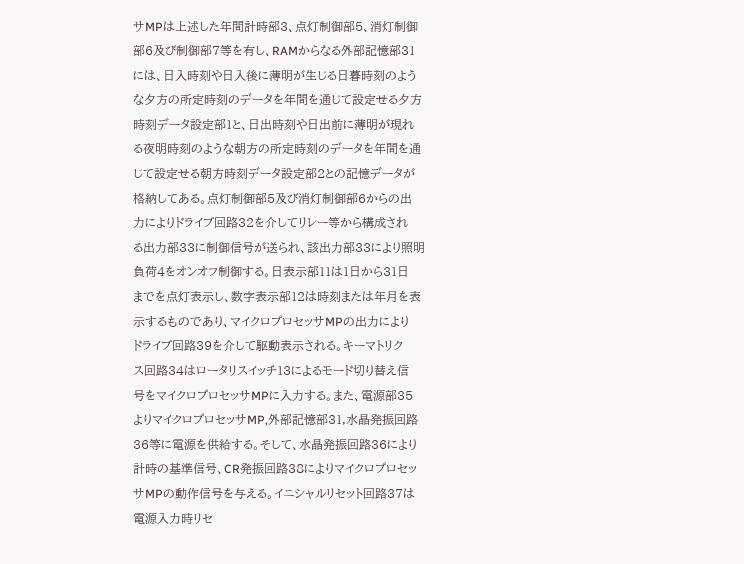サMPは上述した年間計時部3、点灯制御部5、消灯制御
部6及び制御部7等を有し、RAMからなる外部記憶部31
には、日入時刻や日入後に薄明が生じる日暮時刻のよう
な夕方の所定時刻のデータを年間を通じて設定せる夕方
時刻データ設定部1と、日出時刻や日出前に薄明が現れ
る夜明時刻のような朝方の所定時刻のデータを年間を通
じて設定せる朝方時刻データ設定部2との記憶データが
格納してある。点灯制御部5及び消灯制御部6からの出
力によりドライブ回路32を介してリレー等から構成され
る出力部33に制御信号が送られ、該出力部33により照明
負荷4をオンオフ制御する。日表示部11は1日から31日
までを点灯表示し、数字表示部12は時刻または年月を表
示するものであり、マイクロプロセッサMPの出力により
ドライブ回路39を介して駆動表示される。キーマトリク
ス回路34はロータリスイッチ13によるモード切り替え信
号をマイクロプロセッサMPに入力する。また、電源部35
よりマイクロプロセッサMP,外部記憶部31,水晶発振回路
36等に電源を供給する。そして、水晶発振回路36により
計時の基準信号、CR発振回路38によりマイクロプロセッ
サMPの動作信号を与える。イニシャルリセット回路37は
電源入力時リセ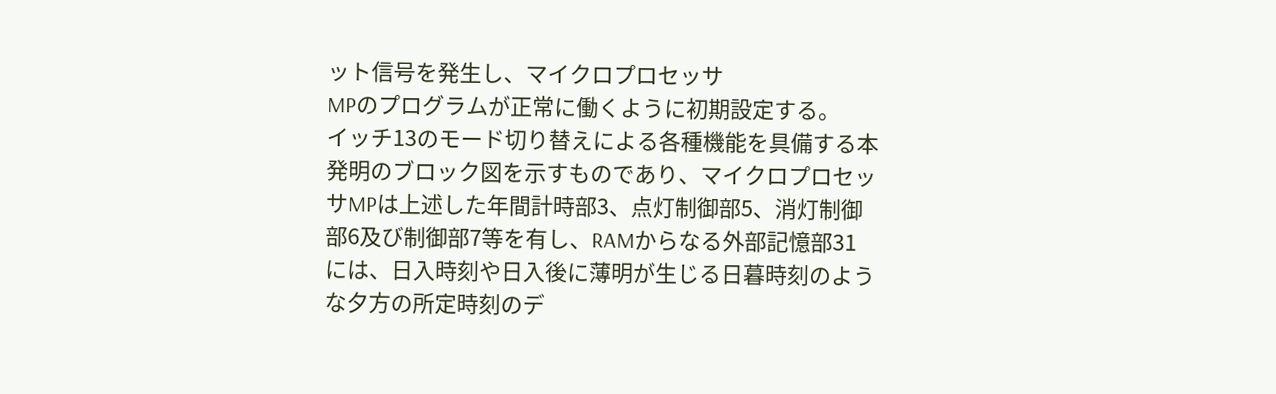ット信号を発生し、マイクロプロセッサ
MPのプログラムが正常に働くように初期設定する。
イッチ13のモード切り替えによる各種機能を具備する本
発明のブロック図を示すものであり、マイクロプロセッ
サMPは上述した年間計時部3、点灯制御部5、消灯制御
部6及び制御部7等を有し、RAMからなる外部記憶部31
には、日入時刻や日入後に薄明が生じる日暮時刻のよう
な夕方の所定時刻のデ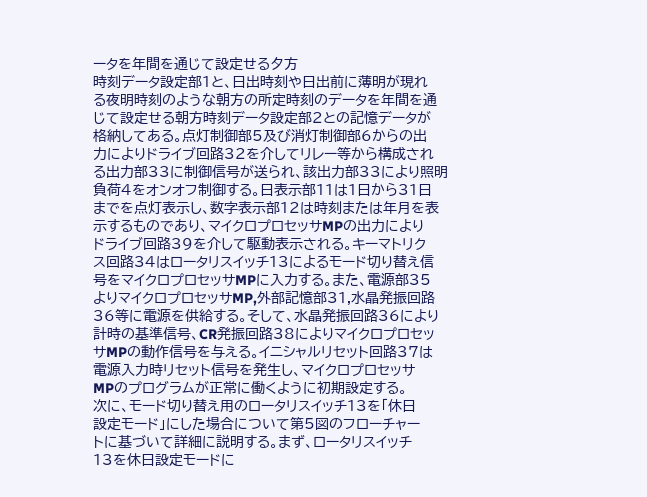ータを年間を通じて設定せる夕方
時刻データ設定部1と、日出時刻や日出前に薄明が現れ
る夜明時刻のような朝方の所定時刻のデータを年間を通
じて設定せる朝方時刻データ設定部2との記憶データが
格納してある。点灯制御部5及び消灯制御部6からの出
力によりドライブ回路32を介してリレー等から構成され
る出力部33に制御信号が送られ、該出力部33により照明
負荷4をオンオフ制御する。日表示部11は1日から31日
までを点灯表示し、数字表示部12は時刻または年月を表
示するものであり、マイクロプロセッサMPの出力により
ドライブ回路39を介して駆動表示される。キーマトリク
ス回路34はロータリスイッチ13によるモード切り替え信
号をマイクロプロセッサMPに入力する。また、電源部35
よりマイクロプロセッサMP,外部記憶部31,水晶発振回路
36等に電源を供給する。そして、水晶発振回路36により
計時の基準信号、CR発振回路38によりマイクロプロセッ
サMPの動作信号を与える。イニシャルリセット回路37は
電源入力時リセット信号を発生し、マイクロプロセッサ
MPのプログラムが正常に働くように初期設定する。
次に、モード切り替え用のロータリスイッチ13を「休日
設定モード」にした場合について第5図のフローチャー
トに基づいて詳細に説明する。まず、ロータリスイッチ
13を休日設定モードに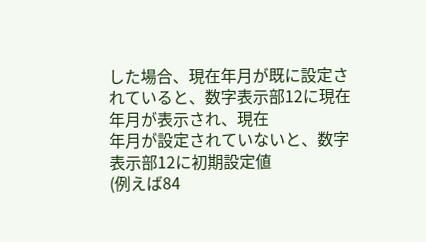した場合、現在年月が既に設定さ
れていると、数字表示部12に現在年月が表示され、現在
年月が設定されていないと、数字表示部12に初期設定値
(例えば84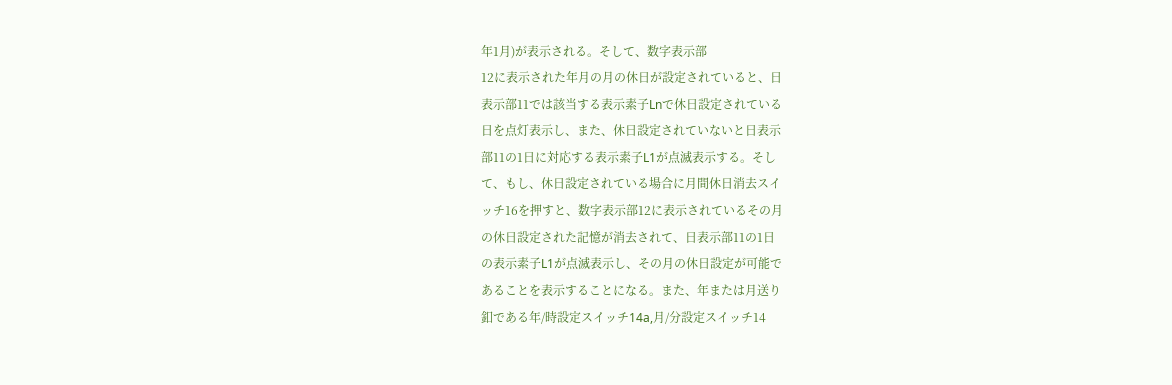年1月)が表示される。そして、数字表示部
12に表示された年月の月の休日が設定されていると、日
表示部11では該当する表示素子Lnで休日設定されている
日を点灯表示し、また、休日設定されていないと日表示
部11の1日に対応する表示素子L1が点滅表示する。そし
て、もし、休日設定されている場合に月間休日消去スイ
ッチ16を押すと、数字表示部12に表示されているその月
の休日設定された記憶が消去されて、日表示部11の1日
の表示素子L1が点滅表示し、その月の休日設定が可能で
あることを表示することになる。また、年または月送り
釦である年/時設定スイッチ14a,月/分設定スイッチ14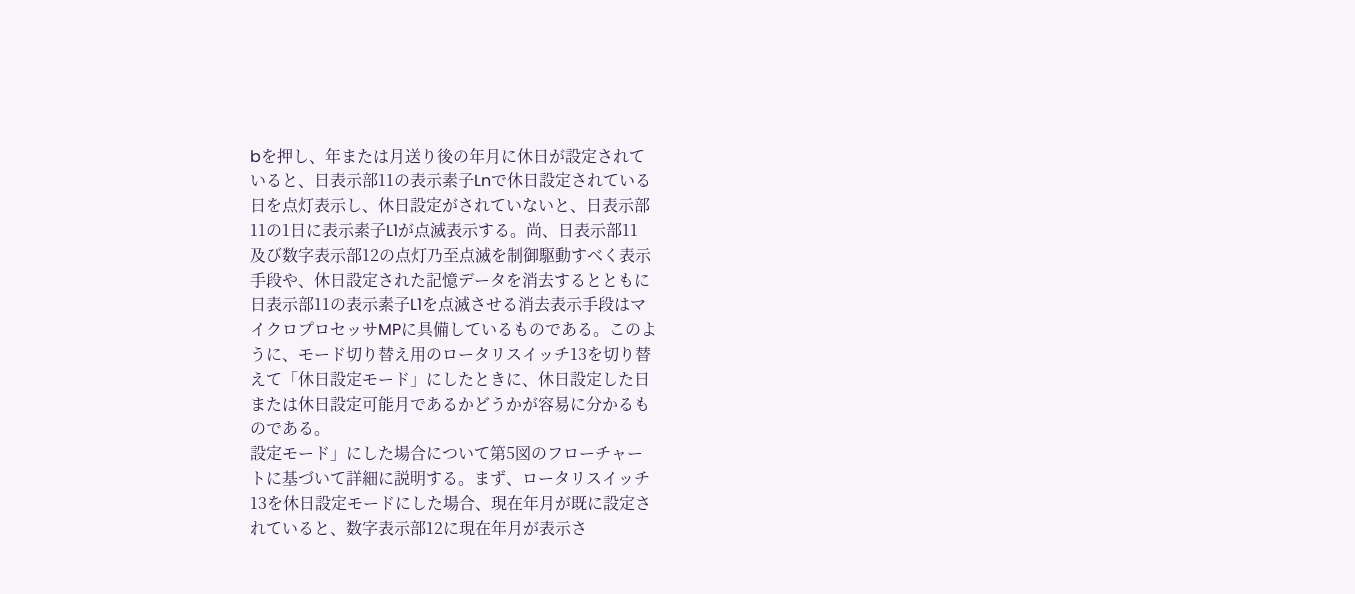bを押し、年または月送り後の年月に休日が設定されて
いると、日表示部11の表示素子Lnで休日設定されている
日を点灯表示し、休日設定がされていないと、日表示部
11の1日に表示素子L1が点滅表示する。尚、日表示部11
及び数字表示部12の点灯乃至点滅を制御駆動すべく表示
手段や、休日設定された記憶データを消去するとともに
日表示部11の表示素子L1を点滅させる消去表示手段はマ
イクロプロセッサMPに具備しているものである。このよ
うに、モード切り替え用のロータリスイッチ13を切り替
えて「休日設定モード」にしたときに、休日設定した日
または休日設定可能月であるかどうかが容易に分かるも
のである。
設定モード」にした場合について第5図のフローチャー
トに基づいて詳細に説明する。まず、ロータリスイッチ
13を休日設定モードにした場合、現在年月が既に設定さ
れていると、数字表示部12に現在年月が表示さ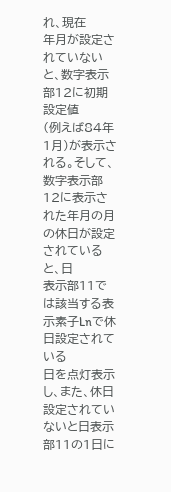れ、現在
年月が設定されていないと、数字表示部12に初期設定値
(例えば84年1月)が表示される。そして、数字表示部
12に表示された年月の月の休日が設定されていると、日
表示部11では該当する表示素子Lnで休日設定されている
日を点灯表示し、また、休日設定されていないと日表示
部11の1日に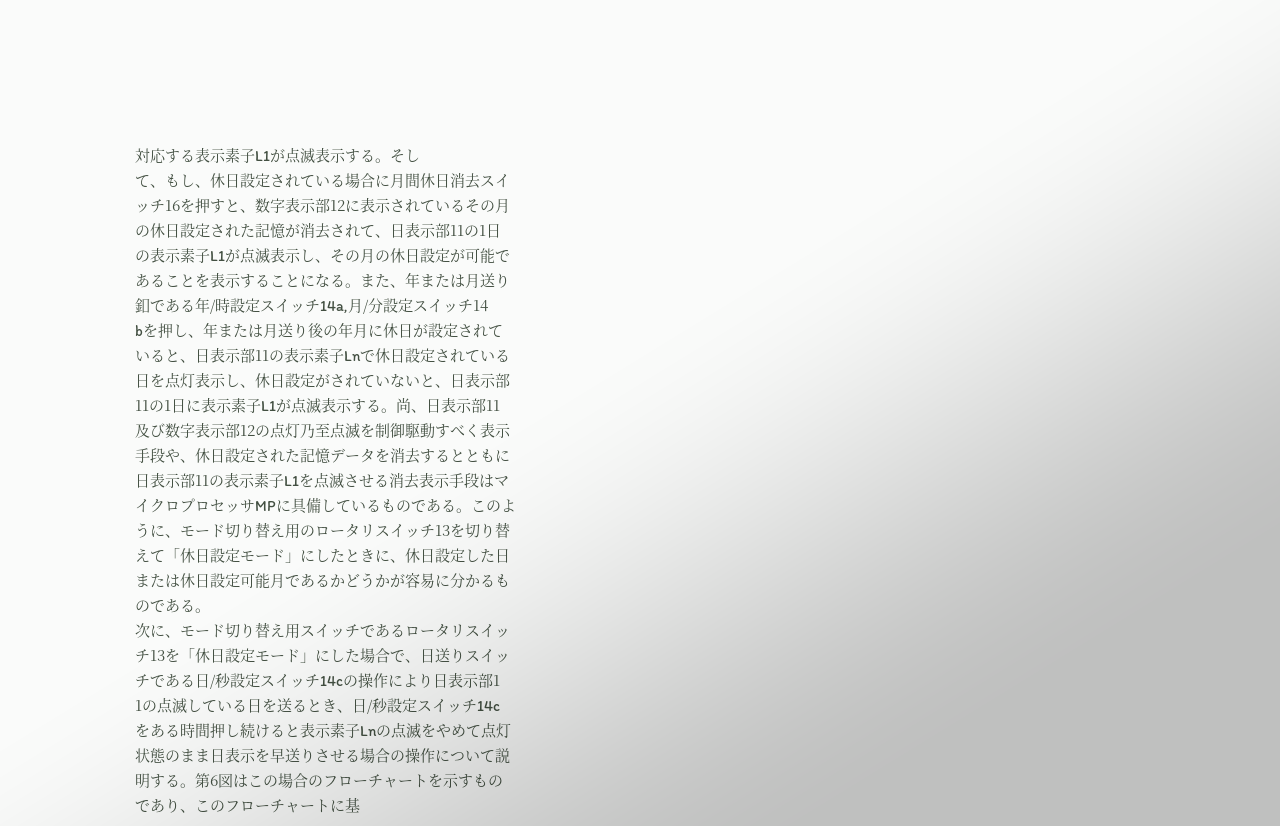対応する表示素子L1が点滅表示する。そし
て、もし、休日設定されている場合に月間休日消去スイ
ッチ16を押すと、数字表示部12に表示されているその月
の休日設定された記憶が消去されて、日表示部11の1日
の表示素子L1が点滅表示し、その月の休日設定が可能で
あることを表示することになる。また、年または月送り
釦である年/時設定スイッチ14a,月/分設定スイッチ14
bを押し、年または月送り後の年月に休日が設定されて
いると、日表示部11の表示素子Lnで休日設定されている
日を点灯表示し、休日設定がされていないと、日表示部
11の1日に表示素子L1が点滅表示する。尚、日表示部11
及び数字表示部12の点灯乃至点滅を制御駆動すべく表示
手段や、休日設定された記憶データを消去するとともに
日表示部11の表示素子L1を点滅させる消去表示手段はマ
イクロプロセッサMPに具備しているものである。このよ
うに、モード切り替え用のロータリスイッチ13を切り替
えて「休日設定モード」にしたときに、休日設定した日
または休日設定可能月であるかどうかが容易に分かるも
のである。
次に、モード切り替え用スイッチであるロータリスイッ
チ13を「休日設定モード」にした場合で、日送りスイッ
チである日/秒設定スイッチ14cの操作により日表示部1
1の点滅している日を送るとき、日/秒設定スイッチ14c
をある時間押し続けると表示素子Lnの点滅をやめて点灯
状態のまま日表示を早送りさせる場合の操作について説
明する。第6図はこの場合のフローチャートを示すもの
であり、このフローチャートに基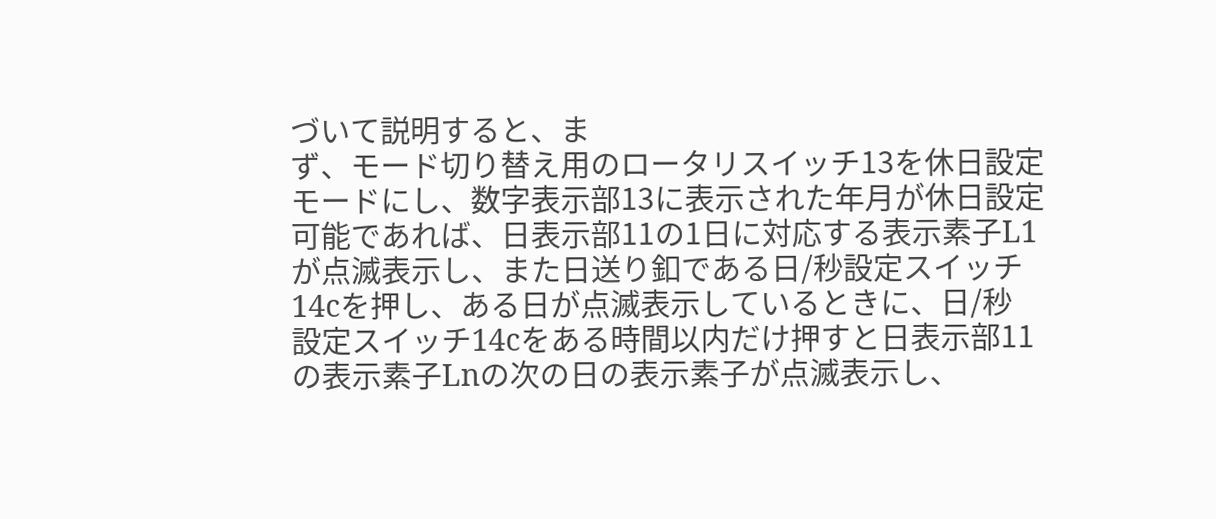づいて説明すると、ま
ず、モード切り替え用のロータリスイッチ13を休日設定
モードにし、数字表示部13に表示された年月が休日設定
可能であれば、日表示部11の1日に対応する表示素子L1
が点滅表示し、また日送り釦である日/秒設定スイッチ
14cを押し、ある日が点滅表示しているときに、日/秒
設定スイッチ14cをある時間以内だけ押すと日表示部11
の表示素子Lnの次の日の表示素子が点滅表示し、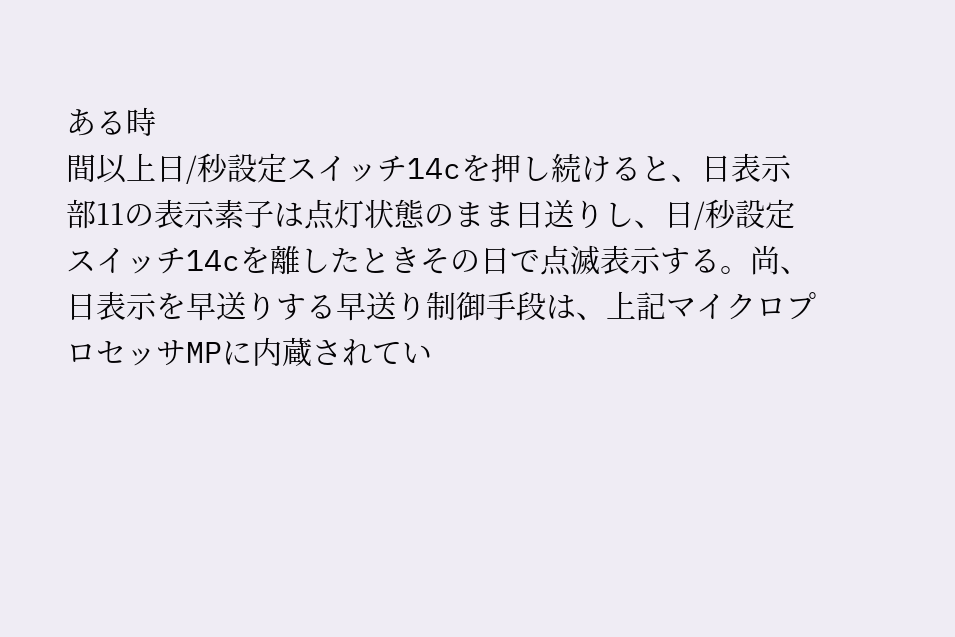ある時
間以上日/秒設定スイッチ14cを押し続けると、日表示
部11の表示素子は点灯状態のまま日送りし、日/秒設定
スイッチ14cを離したときその日で点滅表示する。尚、
日表示を早送りする早送り制御手段は、上記マイクロプ
ロセッサMPに内蔵されてい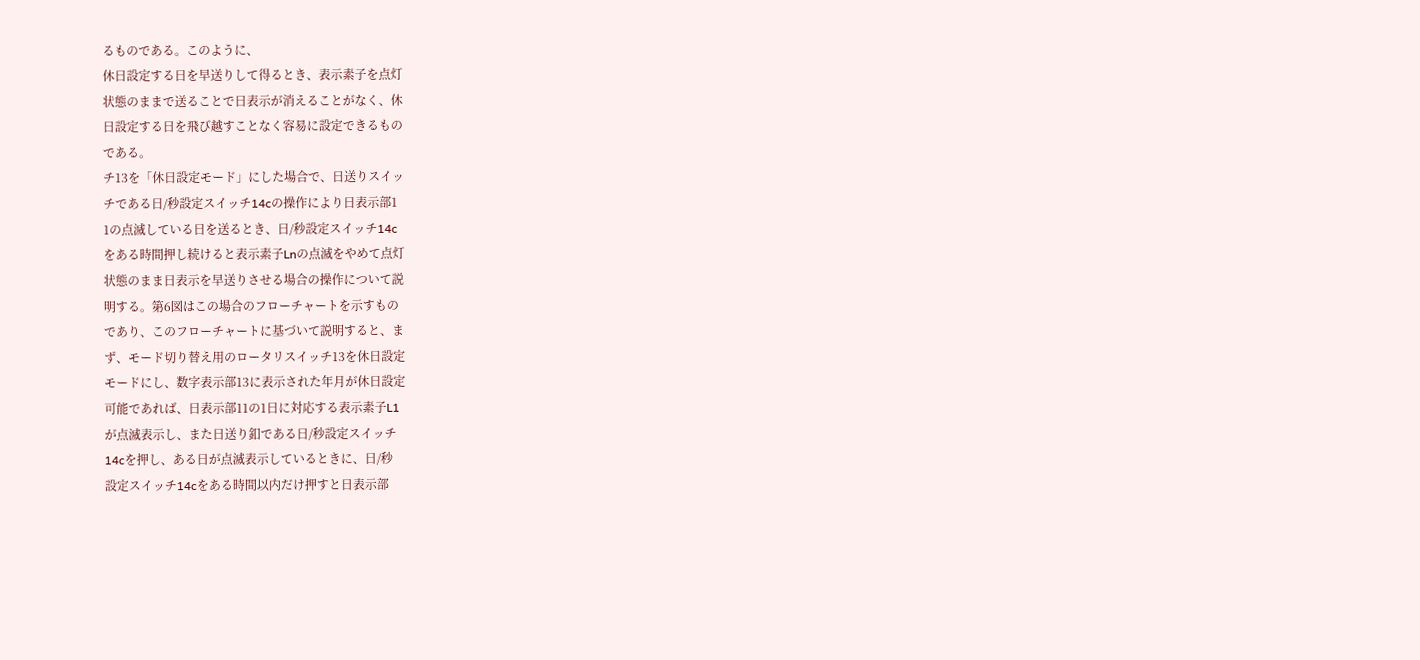るものである。このように、
休日設定する日を早送りして得るとき、表示素子を点灯
状態のままで送ることで日表示が消えることがなく、休
日設定する日を飛び越すことなく容易に設定できるもの
である。
チ13を「休日設定モード」にした場合で、日送りスイッ
チである日/秒設定スイッチ14cの操作により日表示部1
1の点滅している日を送るとき、日/秒設定スイッチ14c
をある時間押し続けると表示素子Lnの点滅をやめて点灯
状態のまま日表示を早送りさせる場合の操作について説
明する。第6図はこの場合のフローチャートを示すもの
であり、このフローチャートに基づいて説明すると、ま
ず、モード切り替え用のロータリスイッチ13を休日設定
モードにし、数字表示部13に表示された年月が休日設定
可能であれば、日表示部11の1日に対応する表示素子L1
が点滅表示し、また日送り釦である日/秒設定スイッチ
14cを押し、ある日が点滅表示しているときに、日/秒
設定スイッチ14cをある時間以内だけ押すと日表示部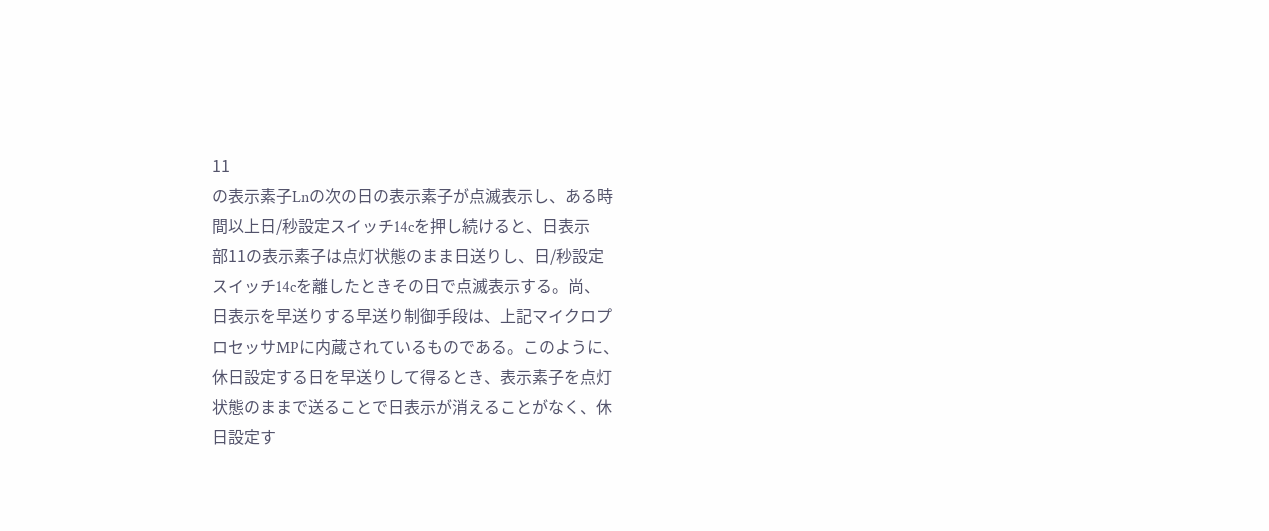11
の表示素子Lnの次の日の表示素子が点滅表示し、ある時
間以上日/秒設定スイッチ14cを押し続けると、日表示
部11の表示素子は点灯状態のまま日送りし、日/秒設定
スイッチ14cを離したときその日で点滅表示する。尚、
日表示を早送りする早送り制御手段は、上記マイクロプ
ロセッサMPに内蔵されているものである。このように、
休日設定する日を早送りして得るとき、表示素子を点灯
状態のままで送ることで日表示が消えることがなく、休
日設定す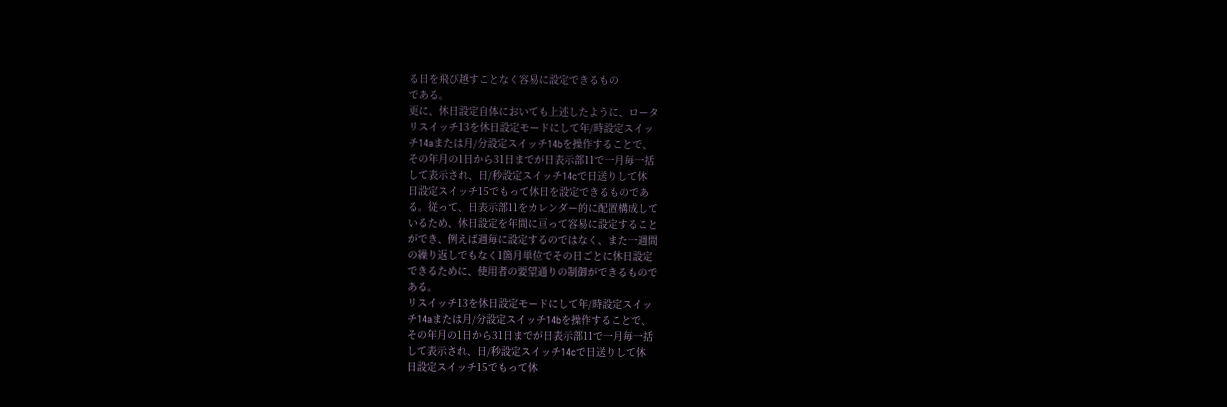る日を飛び越すことなく容易に設定できるもの
である。
更に、休日設定自体においても上述したように、ロータ
リスイッチ13を休日設定モードにして年/時設定スイッ
チ14aまたは月/分設定スイッチ14bを操作することで、
その年月の1日から31日までが日表示部11で一月毎一括
して表示され、日/秒設定スイッチ14cで日送りして休
日設定スイッチ15でもって休日を設定できるものであ
る。従って、日表示部11をカレンダー的に配置構成して
いるため、休日設定を年間に亘って容易に設定すること
ができ、例えば週毎に設定するのではなく、また一週間
の繰り返しでもなく1箇月単位でその日ごとに休日設定
できるために、使用者の要望通りの制御ができるもので
ある。
リスイッチ13を休日設定モードにして年/時設定スイッ
チ14aまたは月/分設定スイッチ14bを操作することで、
その年月の1日から31日までが日表示部11で一月毎一括
して表示され、日/秒設定スイッチ14cで日送りして休
日設定スイッチ15でもって休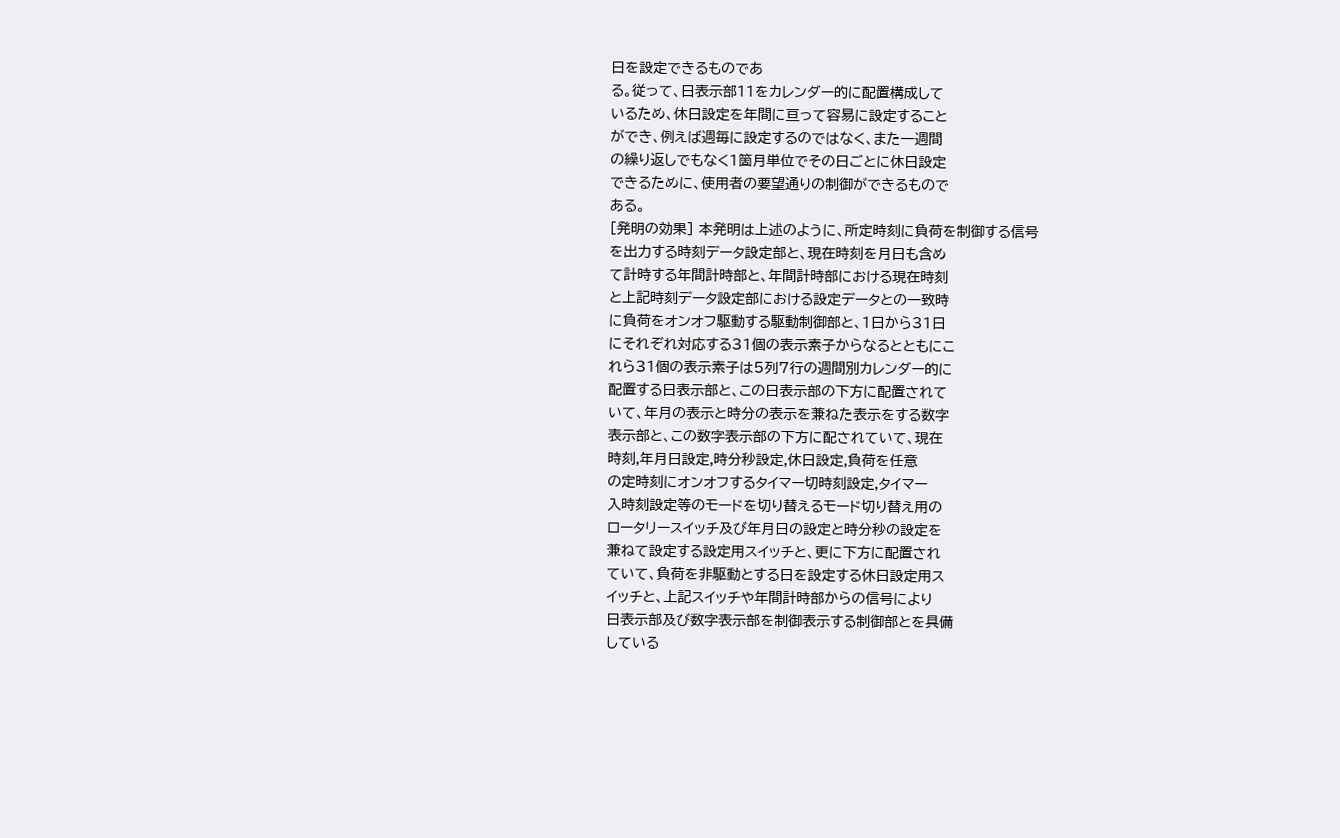日を設定できるものであ
る。従って、日表示部11をカレンダー的に配置構成して
いるため、休日設定を年間に亘って容易に設定すること
ができ、例えば週毎に設定するのではなく、また一週間
の繰り返しでもなく1箇月単位でその日ごとに休日設定
できるために、使用者の要望通りの制御ができるもので
ある。
[発明の効果] 本発明は上述のように、所定時刻に負荷を制御する信号
を出力する時刻データ設定部と、現在時刻を月日も含め
て計時する年間計時部と、年間計時部における現在時刻
と上記時刻データ設定部における設定データとの一致時
に負荷をオンオフ駆動する駆動制御部と、1日から31日
にそれぞれ対応する31個の表示素子からなるとともにこ
れら31個の表示素子は5列7行の週間別カレンダー的に
配置する日表示部と、この日表示部の下方に配置されて
いて、年月の表示と時分の表示を兼ねた表示をする数字
表示部と、この数字表示部の下方に配されていて、現在
時刻,年月日設定,時分秒設定,休日設定,負荷を任意
の定時刻にオンオフするタイマー切時刻設定,タイマー
入時刻設定等のモードを切り替えるモード切り替え用の
ロータリースイッチ及び年月日の設定と時分秒の設定を
兼ねて設定する設定用スイッチと、更に下方に配置され
ていて、負荷を非駆動とする日を設定する休日設定用ス
イッチと、上記スイッチや年間計時部からの信号により
日表示部及び数字表示部を制御表示する制御部とを具備
している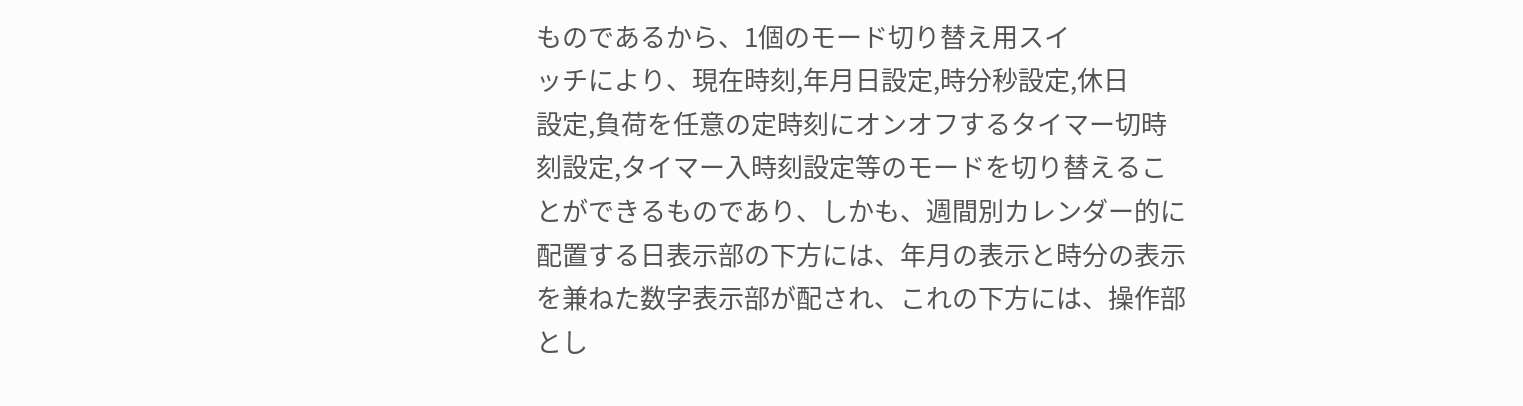ものであるから、1個のモード切り替え用スイ
ッチにより、現在時刻,年月日設定,時分秒設定,休日
設定,負荷を任意の定時刻にオンオフするタイマー切時
刻設定,タイマー入時刻設定等のモードを切り替えるこ
とができるものであり、しかも、週間別カレンダー的に
配置する日表示部の下方には、年月の表示と時分の表示
を兼ねた数字表示部が配され、これの下方には、操作部
とし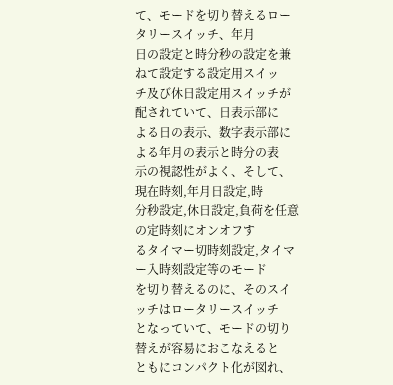て、モードを切り替えるロータリースイッチ、年月
日の設定と時分秒の設定を兼ねて設定する設定用スイッ
チ及び休日設定用スイッチが配されていて、日表示部に
よる日の表示、数字表示部による年月の表示と時分の表
示の視認性がよく、そして、現在時刻,年月日設定,時
分秒設定,休日設定,負荷を任意の定時刻にオンオフす
るタイマー切時刻設定,タイマー入時刻設定等のモード
を切り替えるのに、そのスイッチはロータリースイッチ
となっていて、モードの切り替えが容易におこなえると
ともにコンパクト化が図れ、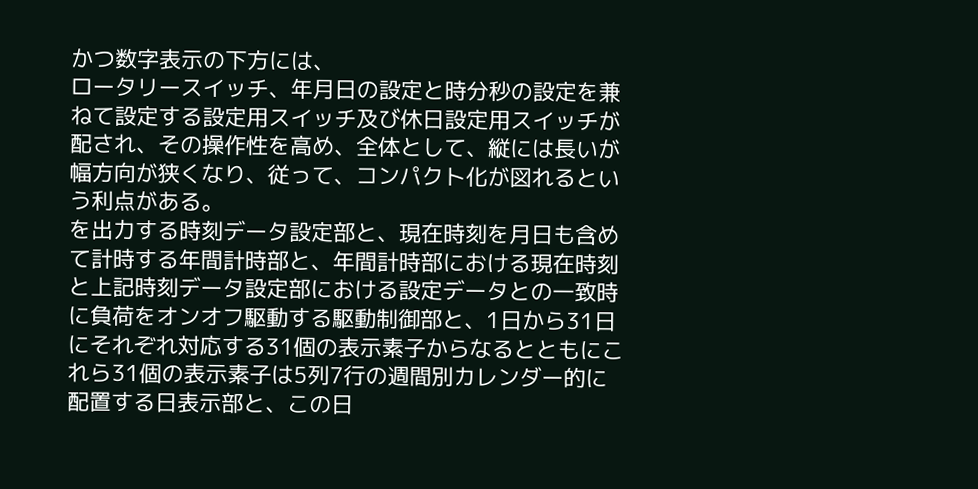かつ数字表示の下方には、
ロータリースイッチ、年月日の設定と時分秒の設定を兼
ねて設定する設定用スイッチ及び休日設定用スイッチが
配され、その操作性を高め、全体として、縦には長いが
幅方向が狭くなり、従って、コンパクト化が図れるとい
う利点がある。
を出力する時刻データ設定部と、現在時刻を月日も含め
て計時する年間計時部と、年間計時部における現在時刻
と上記時刻データ設定部における設定データとの一致時
に負荷をオンオフ駆動する駆動制御部と、1日から31日
にそれぞれ対応する31個の表示素子からなるとともにこ
れら31個の表示素子は5列7行の週間別カレンダー的に
配置する日表示部と、この日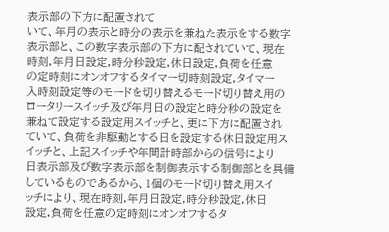表示部の下方に配置されて
いて、年月の表示と時分の表示を兼ねた表示をする数字
表示部と、この数字表示部の下方に配されていて、現在
時刻,年月日設定,時分秒設定,休日設定,負荷を任意
の定時刻にオンオフするタイマー切時刻設定,タイマー
入時刻設定等のモードを切り替えるモード切り替え用の
ロータリースイッチ及び年月日の設定と時分秒の設定を
兼ねて設定する設定用スイッチと、更に下方に配置され
ていて、負荷を非駆動とする日を設定する休日設定用ス
イッチと、上記スイッチや年間計時部からの信号により
日表示部及び数字表示部を制御表示する制御部とを具備
しているものであるから、1個のモード切り替え用スイ
ッチにより、現在時刻,年月日設定,時分秒設定,休日
設定,負荷を任意の定時刻にオンオフするタ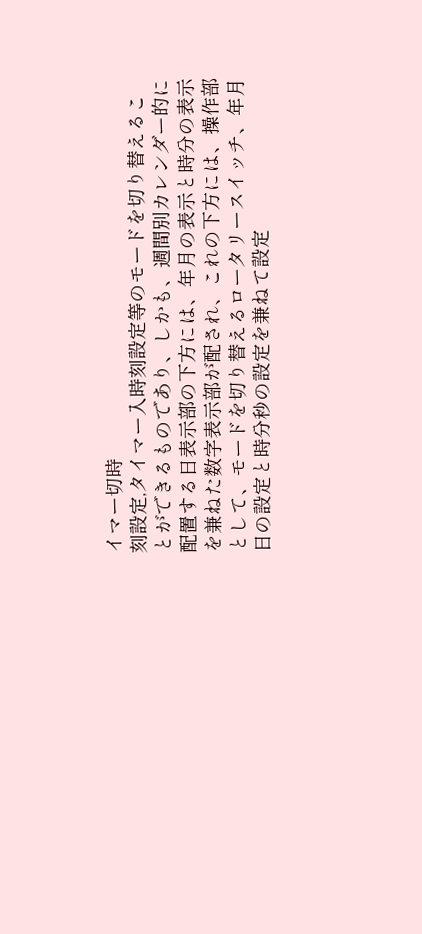イマー切時
刻設定,タイマー入時刻設定等のモードを切り替えるこ
とができるものであり、しかも、週間別カレンダー的に
配置する日表示部の下方には、年月の表示と時分の表示
を兼ねた数字表示部が配され、これの下方には、操作部
として、モードを切り替えるロータリースイッチ、年月
日の設定と時分秒の設定を兼ねて設定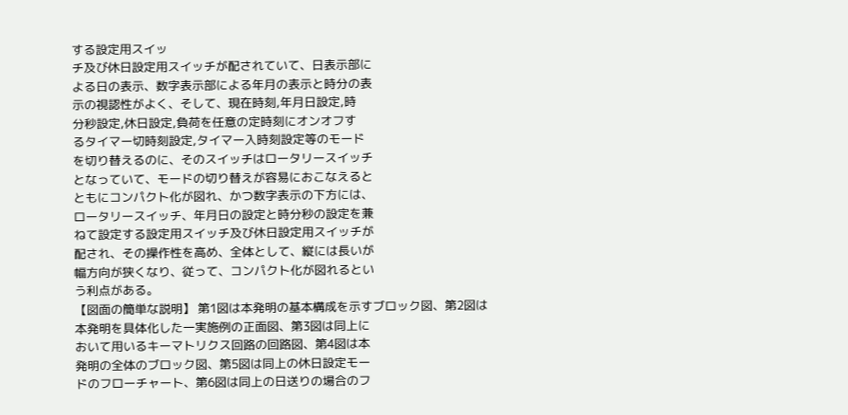する設定用スイッ
チ及び休日設定用スイッチが配されていて、日表示部に
よる日の表示、数字表示部による年月の表示と時分の表
示の視認性がよく、そして、現在時刻,年月日設定,時
分秒設定,休日設定,負荷を任意の定時刻にオンオフす
るタイマー切時刻設定,タイマー入時刻設定等のモード
を切り替えるのに、そのスイッチはロータリースイッチ
となっていて、モードの切り替えが容易におこなえると
ともにコンパクト化が図れ、かつ数字表示の下方には、
ロータリースイッチ、年月日の設定と時分秒の設定を兼
ねて設定する設定用スイッチ及び休日設定用スイッチが
配され、その操作性を高め、全体として、縦には長いが
幅方向が狭くなり、従って、コンパクト化が図れるとい
う利点がある。
【図面の簡単な説明】 第1図は本発明の基本構成を示すブロック図、第2図は
本発明を具体化した一実施例の正面図、第3図は同上に
おいて用いるキーマトリクス回路の回路図、第4図は本
発明の全体のブロック図、第5図は同上の休日設定モー
ドのフローチャート、第6図は同上の日送りの場合のフ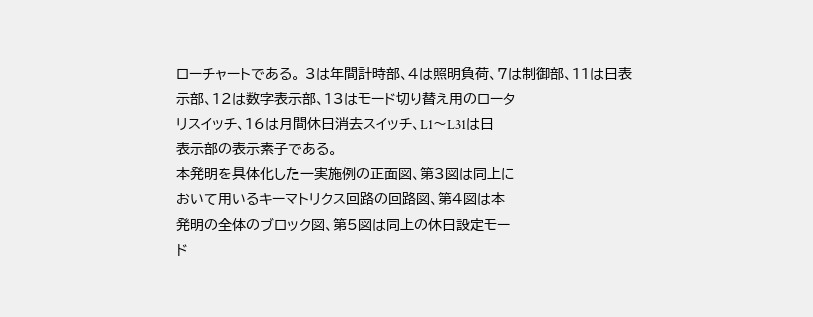ローチャートである。 3は年間計時部、4は照明負荷、7は制御部、11は日表
示部、12は数字表示部、13はモード切り替え用のロータ
リスイッチ、16は月間休日消去スイッチ、L1〜L31は日
表示部の表示素子である。
本発明を具体化した一実施例の正面図、第3図は同上に
おいて用いるキーマトリクス回路の回路図、第4図は本
発明の全体のブロック図、第5図は同上の休日設定モー
ド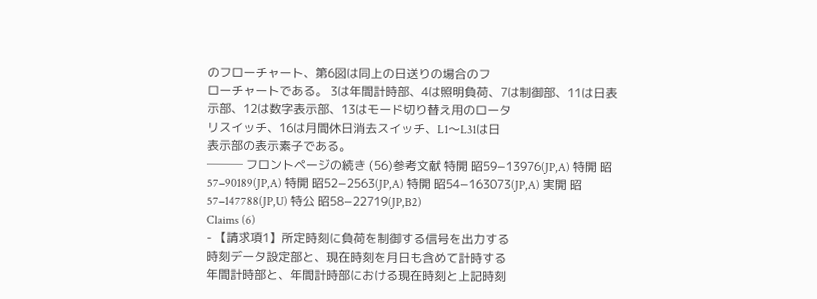のフローチャート、第6図は同上の日送りの場合のフ
ローチャートである。 3は年間計時部、4は照明負荷、7は制御部、11は日表
示部、12は数字表示部、13はモード切り替え用のロータ
リスイッチ、16は月間休日消去スイッチ、L1〜L31は日
表示部の表示素子である。
─── フロントページの続き (56)参考文献 特開 昭59−13976(JP,A) 特開 昭57−90189(JP,A) 特開 昭52−2563(JP,A) 特開 昭54−163073(JP,A) 実開 昭57−147788(JP,U) 特公 昭58−22719(JP,B2)
Claims (6)
- 【請求項1】所定時刻に負荷を制御する信号を出力する
時刻データ設定部と、現在時刻を月日も含めて計時する
年間計時部と、年間計時部における現在時刻と上記時刻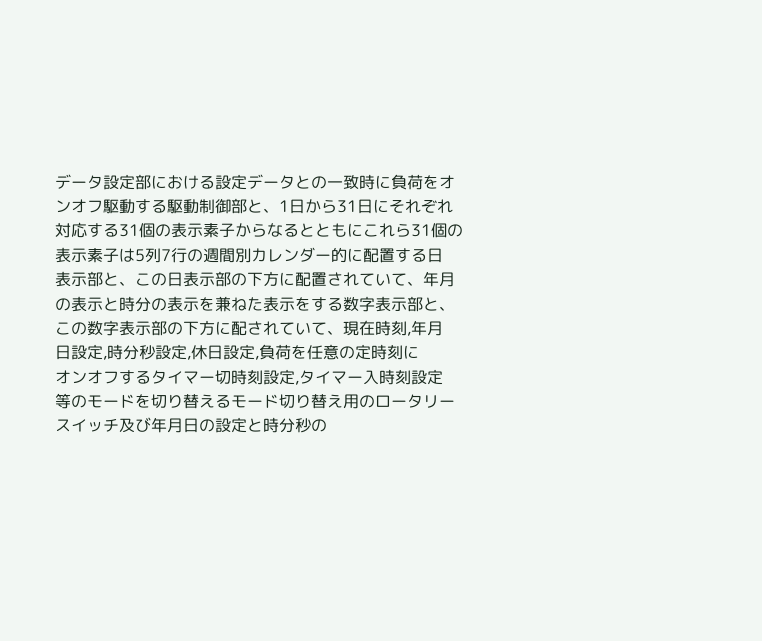データ設定部における設定データとの一致時に負荷をオ
ンオフ駆動する駆動制御部と、1日から31日にそれぞれ
対応する31個の表示素子からなるとともにこれら31個の
表示素子は5列7行の週間別カレンダー的に配置する日
表示部と、この日表示部の下方に配置されていて、年月
の表示と時分の表示を兼ねた表示をする数字表示部と、
この数字表示部の下方に配されていて、現在時刻,年月
日設定,時分秒設定,休日設定,負荷を任意の定時刻に
オンオフするタイマー切時刻設定,タイマー入時刻設定
等のモードを切り替えるモード切り替え用のロータリー
スイッチ及び年月日の設定と時分秒の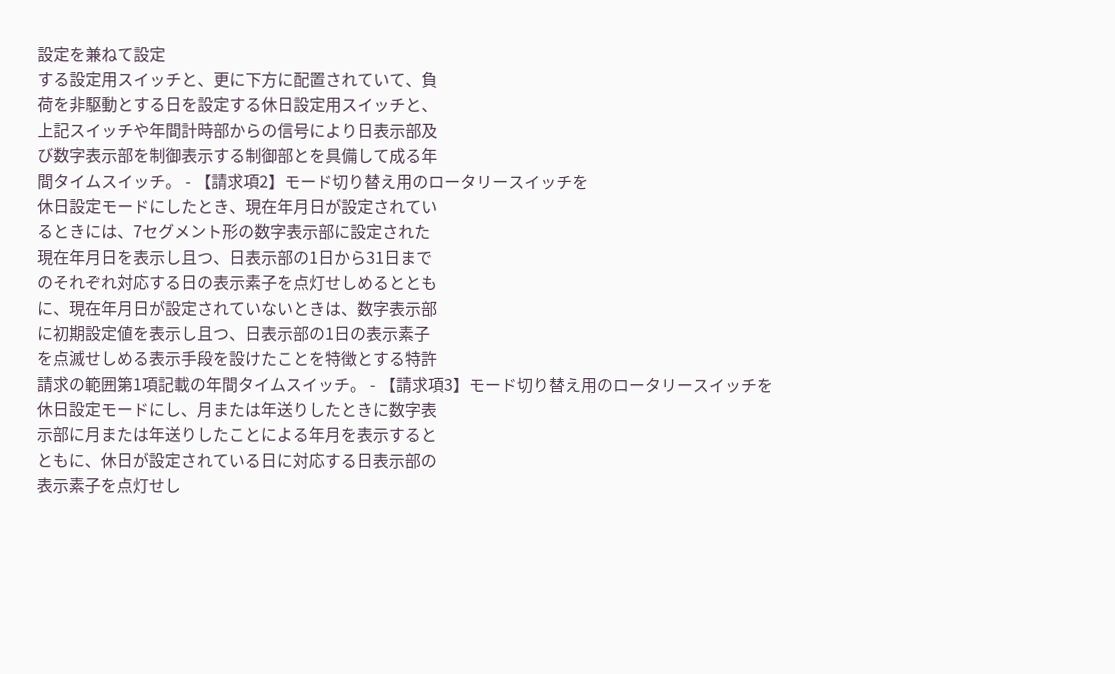設定を兼ねて設定
する設定用スイッチと、更に下方に配置されていて、負
荷を非駆動とする日を設定する休日設定用スイッチと、
上記スイッチや年間計時部からの信号により日表示部及
び数字表示部を制御表示する制御部とを具備して成る年
間タイムスイッチ。 - 【請求項2】モード切り替え用のロータリースイッチを
休日設定モードにしたとき、現在年月日が設定されてい
るときには、7セグメント形の数字表示部に設定された
現在年月日を表示し且つ、日表示部の1日から31日まで
のそれぞれ対応する日の表示素子を点灯せしめるととも
に、現在年月日が設定されていないときは、数字表示部
に初期設定値を表示し且つ、日表示部の1日の表示素子
を点滅せしめる表示手段を設けたことを特徴とする特許
請求の範囲第1項記載の年間タイムスイッチ。 - 【請求項3】モード切り替え用のロータリースイッチを
休日設定モードにし、月または年送りしたときに数字表
示部に月または年送りしたことによる年月を表示すると
ともに、休日が設定されている日に対応する日表示部の
表示素子を点灯せし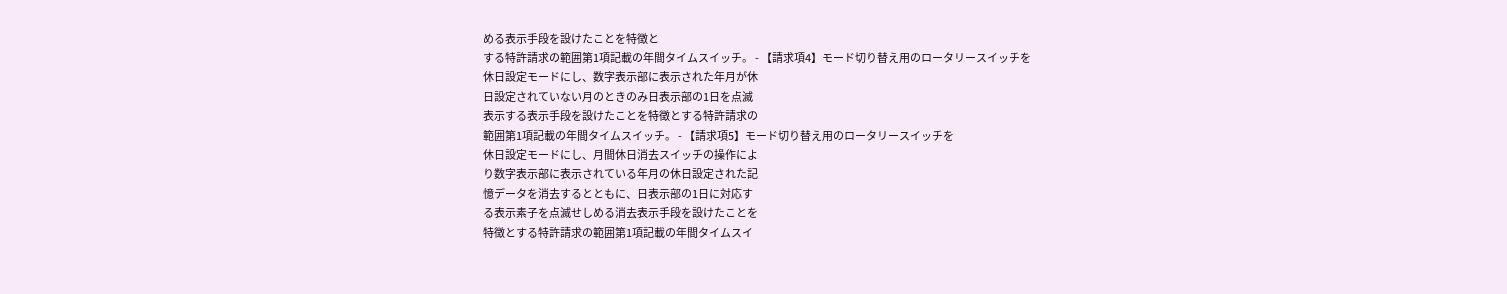める表示手段を設けたことを特徴と
する特許請求の範囲第1項記載の年間タイムスイッチ。 - 【請求項4】モード切り替え用のロータリースイッチを
休日設定モードにし、数字表示部に表示された年月が休
日設定されていない月のときのみ日表示部の1日を点滅
表示する表示手段を設けたことを特徴とする特許請求の
範囲第1項記載の年間タイムスイッチ。 - 【請求項5】モード切り替え用のロータリースイッチを
休日設定モードにし、月間休日消去スイッチの操作によ
り数字表示部に表示されている年月の休日設定された記
憶データを消去するとともに、日表示部の1日に対応す
る表示素子を点滅せしめる消去表示手段を設けたことを
特徴とする特許請求の範囲第1項記載の年間タイムスイ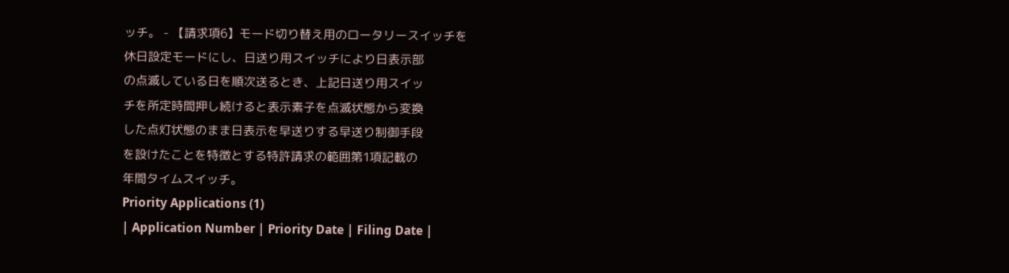ッチ。 - 【請求項6】モード切り替え用のロータリースイッチを
休日設定モードにし、日送り用スイッチにより日表示部
の点滅している日を順次送るとき、上記日送り用スイッ
チを所定時間押し続けると表示素子を点滅状態から変換
した点灯状態のまま日表示を早送りする早送り制御手段
を設けたことを特徴とする特許請求の範囲第1項記載の
年間タイムスイッチ。
Priority Applications (1)
| Application Number | Priority Date | Filing Date |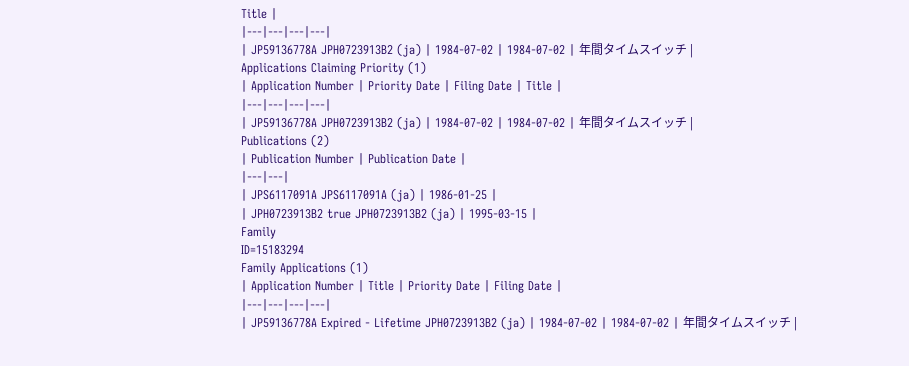Title |
|---|---|---|---|
| JP59136778A JPH0723913B2 (ja) | 1984-07-02 | 1984-07-02 | 年間タイムスイッチ |
Applications Claiming Priority (1)
| Application Number | Priority Date | Filing Date | Title |
|---|---|---|---|
| JP59136778A JPH0723913B2 (ja) | 1984-07-02 | 1984-07-02 | 年間タイムスイッチ |
Publications (2)
| Publication Number | Publication Date |
|---|---|
| JPS6117091A JPS6117091A (ja) | 1986-01-25 |
| JPH0723913B2 true JPH0723913B2 (ja) | 1995-03-15 |
Family
ID=15183294
Family Applications (1)
| Application Number | Title | Priority Date | Filing Date |
|---|---|---|---|
| JP59136778A Expired - Lifetime JPH0723913B2 (ja) | 1984-07-02 | 1984-07-02 | 年間タイムスイッチ |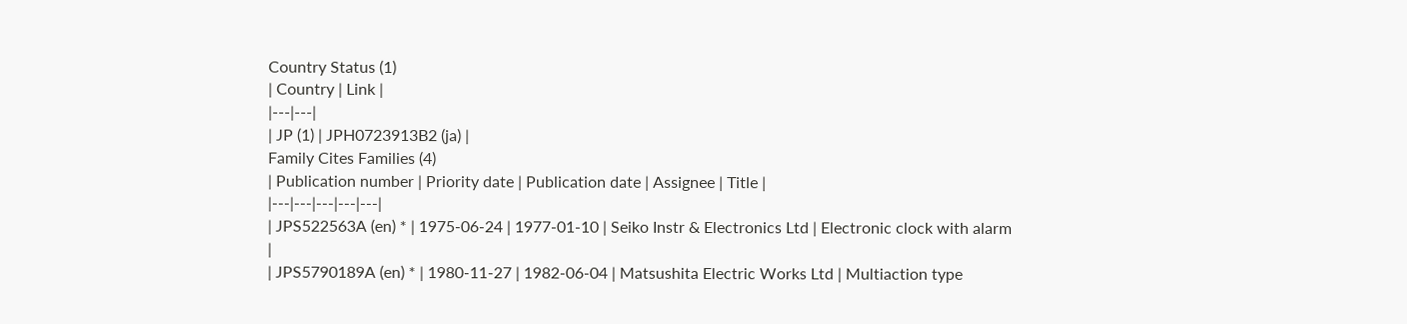Country Status (1)
| Country | Link |
|---|---|
| JP (1) | JPH0723913B2 (ja) |
Family Cites Families (4)
| Publication number | Priority date | Publication date | Assignee | Title |
|---|---|---|---|---|
| JPS522563A (en) * | 1975-06-24 | 1977-01-10 | Seiko Instr & Electronics Ltd | Electronic clock with alarm |
| JPS5790189A (en) * | 1980-11-27 | 1982-06-04 | Matsushita Electric Works Ltd | Multiaction type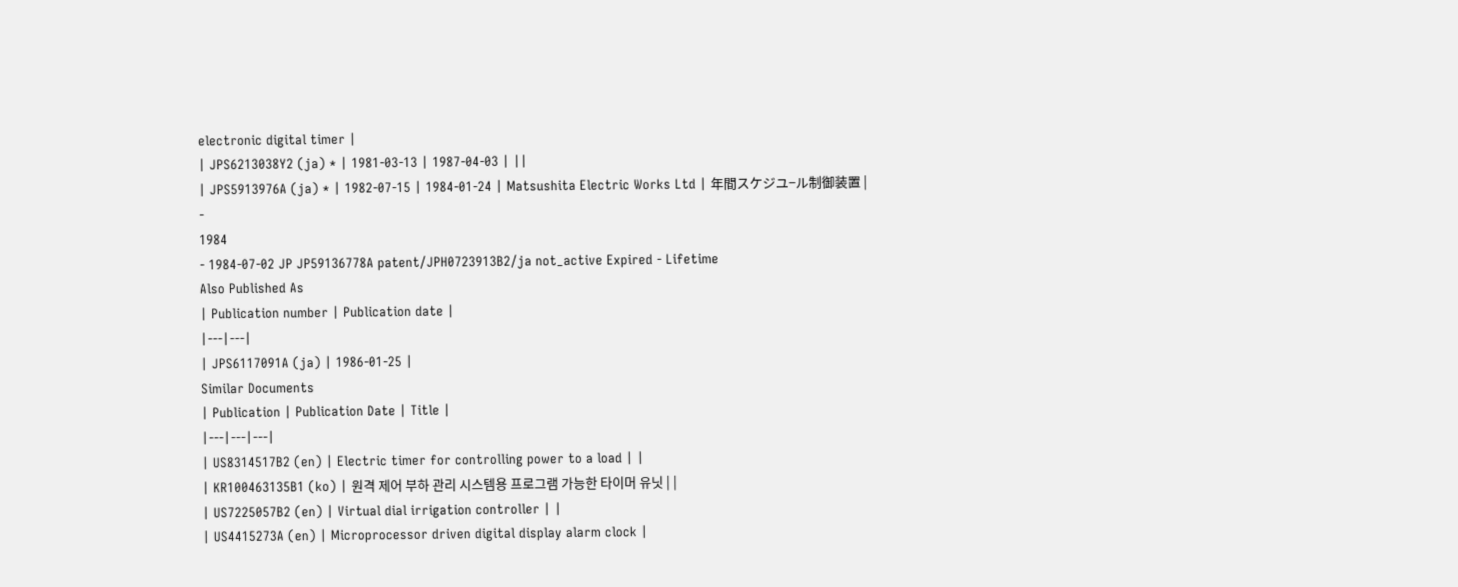electronic digital timer |
| JPS6213038Y2 (ja) * | 1981-03-13 | 1987-04-03 | ||
| JPS5913976A (ja) * | 1982-07-15 | 1984-01-24 | Matsushita Electric Works Ltd | 年間スケジユ−ル制御装置 |
-
1984
- 1984-07-02 JP JP59136778A patent/JPH0723913B2/ja not_active Expired - Lifetime
Also Published As
| Publication number | Publication date |
|---|---|
| JPS6117091A (ja) | 1986-01-25 |
Similar Documents
| Publication | Publication Date | Title |
|---|---|---|
| US8314517B2 (en) | Electric timer for controlling power to a load | |
| KR100463135B1 (ko) | 원격 제어 부하 관리 시스템용 프로그램 가능한 타이머 유닛 | |
| US7225057B2 (en) | Virtual dial irrigation controller | |
| US4415273A (en) | Microprocessor driven digital display alarm clock |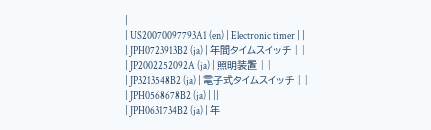|
| US20070097793A1 (en) | Electronic timer | |
| JPH0723913B2 (ja) | 年間タイムスイッチ | |
| JP2002252092A (ja) | 照明装置 | |
| JP3213548B2 (ja) | 電子式タイムスイッチ | |
| JPH0568678B2 (ja) | ||
| JPH0631734B2 (ja) | 年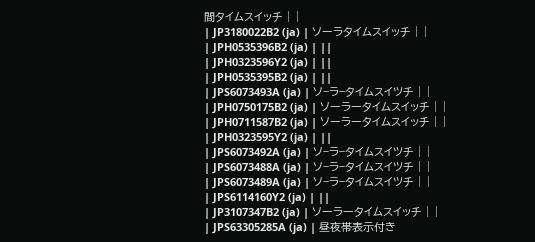間タイムスイッチ | |
| JP3180022B2 (ja) | ソーラタイムスイッチ | |
| JPH0535396B2 (ja) | ||
| JPH0323596Y2 (ja) | ||
| JPH0535395B2 (ja) | ||
| JPS6073493A (ja) | ソ−ラ−タイムスイツチ | |
| JPH0750175B2 (ja) | ソーラータイムスイッチ | |
| JPH0711587B2 (ja) | ソーラータイムスイッチ | |
| JPH0323595Y2 (ja) | ||
| JPS6073492A (ja) | ソ−ラ−タイムスイツチ | |
| JPS6073488A (ja) | ソ−ラ−タイムスイツチ | |
| JPS6073489A (ja) | ソ−ラ−タイムスイツチ | |
| JPS6114160Y2 (ja) | ||
| JP3107347B2 (ja) | ソーラータイムスイッチ | |
| JPS63305285A (ja) | 昼夜帯表示付き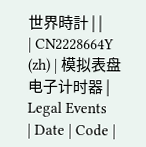世界時計 | |
| CN2228664Y (zh) | 模拟表盘电子计时器 |
Legal Events
| Date | Code |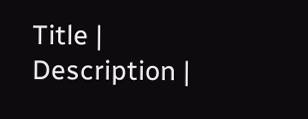Title | Description |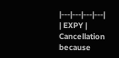|---|---|---|---|
| EXPY | Cancellation because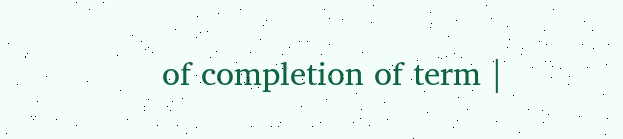of completion of term |